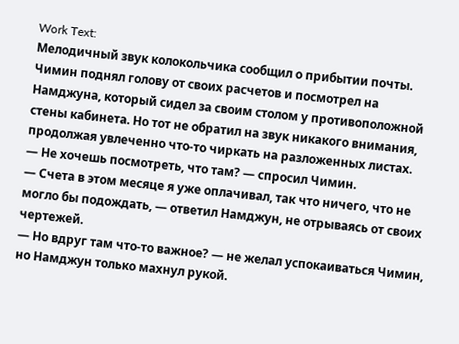Work Text:
Мелодичный звук колокольчика сообщил о прибытии почты. Чимин поднял голову от своих расчетов и посмотрел на Намджуна, который сидел за своим столом у противоположной стены кабинета. Но тот не обратил на звук никакого внимания, продолжая увлеченно что-то чиркать на разложенных листах.
— Не хочешь посмотреть, что там? — спросил Чимин.
— Счета в этом месяце я уже оплачивал, так что ничего, что не могло бы подождать, — ответил Намджун, не отрываясь от своих чертежей.
— Но вдруг там что-то важное? — не желал успокаиваться Чимин, но Намджун только махнул рукой.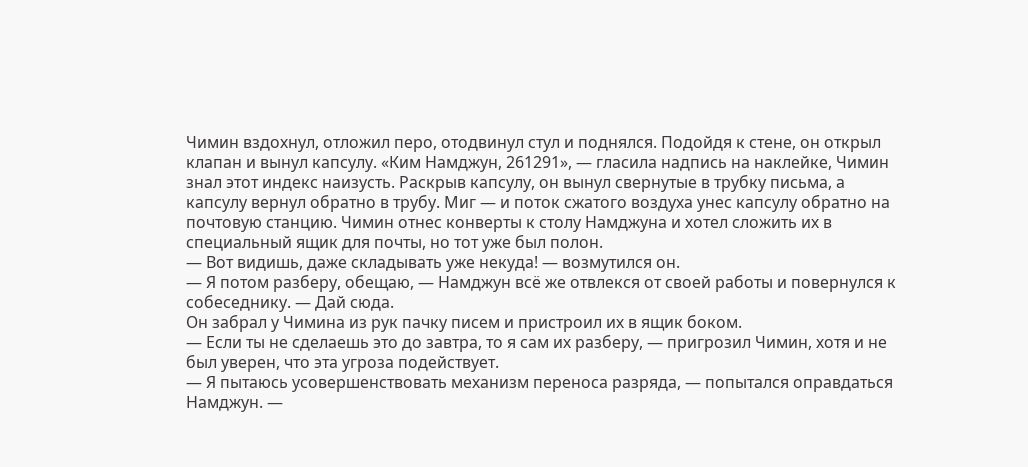Чимин вздохнул, отложил перо, отодвинул стул и поднялся. Подойдя к стене, он открыл клапан и вынул капсулу. «Ким Намджун, 261291», — гласила надпись на наклейке, Чимин знал этот индекс наизусть. Раскрыв капсулу, он вынул свернутые в трубку письма, а капсулу вернул обратно в трубу. Миг — и поток сжатого воздуха унес капсулу обратно на почтовую станцию. Чимин отнес конверты к столу Намджуна и хотел сложить их в специальный ящик для почты, но тот уже был полон.
— Вот видишь, даже складывать уже некуда! — возмутился он.
— Я потом разберу, обещаю, — Намджун всё же отвлекся от своей работы и повернулся к собеседнику. — Дай сюда.
Он забрал у Чимина из рук пачку писем и пристроил их в ящик боком.
— Если ты не сделаешь это до завтра, то я сам их разберу, — пригрозил Чимин, хотя и не был уверен, что эта угроза подействует.
— Я пытаюсь усовершенствовать механизм переноса разряда, — попытался оправдаться Намджун. —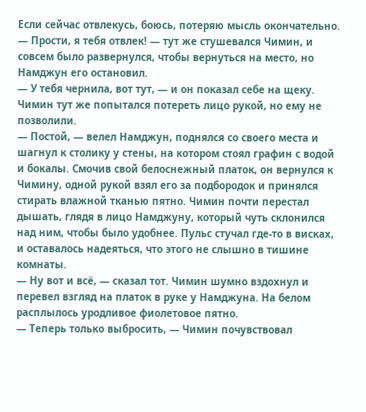Если сейчас отвлекусь, боюсь, потеряю мысль окончательно.
— Прости, я тебя отвлек! — тут же стушевался Чимин, и совсем было развернулся, чтобы вернуться на место, но Намджун его остановил.
— У тебя чернила, вот тут, — и он показал себе на щеку. Чимин тут же попытался потереть лицо рукой, но ему не позволили.
— Постой, — велел Намджун, поднялся со своего места и шагнул к столику у стены, на котором стоял графин с водой и бокалы. Смочив свой белоснежный платок, он вернулся к Чимину, одной рукой взял его за подбородок и принялся стирать влажной тканью пятно. Чимин почти перестал дышать, глядя в лицо Намджуну, который чуть склонился над ним, чтобы было удобнее. Пульс стучал где-то в висках, и оставалось надеяться, что этого не слышно в тишине комнаты.
— Ну вот и всё, — сказал тот. Чимин шумно вздохнул и перевел взгляд на платок в руке у Намджуна. На белом расплылось уродливое фиолетовое пятно.
— Теперь только выбросить, — Чимин почувствовал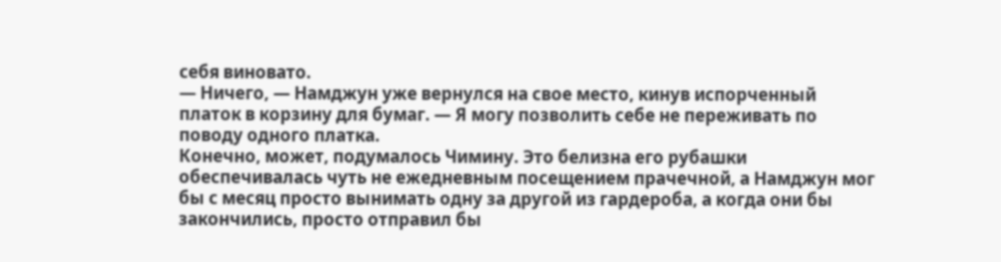себя виновато.
— Ничего, — Намджун уже вернулся на свое место, кинув испорченный платок в корзину для бумаг. — Я могу позволить себе не переживать по поводу одного платка.
Конечно, может, подумалось Чимину. Это белизна его рубашки обеспечивалась чуть не ежедневным посещением прачечной, а Намджун мог бы с месяц просто вынимать одну за другой из гардероба, а когда они бы закончились, просто отправил бы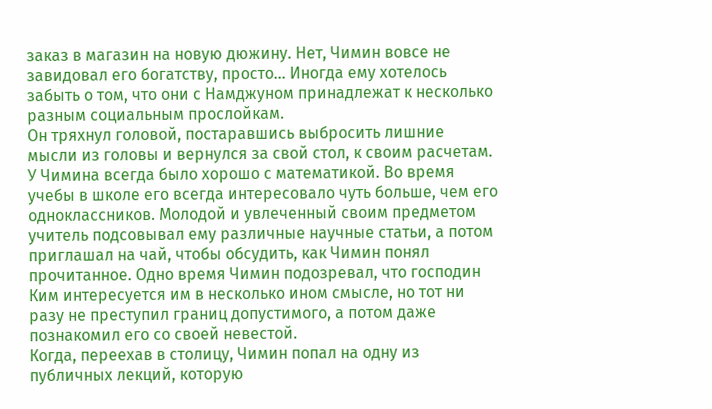заказ в магазин на новую дюжину. Нет, Чимин вовсе не завидовал его богатству, просто… Иногда ему хотелось забыть о том, что они с Намджуном принадлежат к несколько разным социальным прослойкам.
Он тряхнул головой, постаравшись выбросить лишние мысли из головы и вернулся за свой стол, к своим расчетам.
У Чимина всегда было хорошо с математикой. Во время учебы в школе его всегда интересовало чуть больше, чем его одноклассников. Молодой и увлеченный своим предметом учитель подсовывал ему различные научные статьи, а потом приглашал на чай, чтобы обсудить, как Чимин понял прочитанное. Одно время Чимин подозревал, что господин Ким интересуется им в несколько ином смысле, но тот ни разу не преступил границ допустимого, а потом даже познакомил его со своей невестой.
Когда, переехав в столицу, Чимин попал на одну из публичных лекций, которую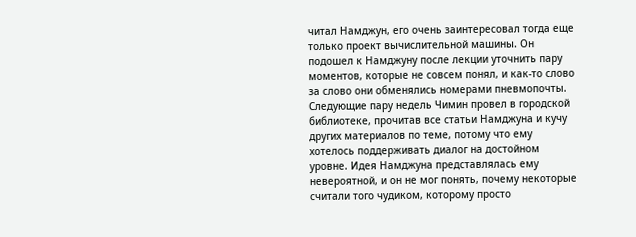читал Намджун, его очень заинтересовал тогда еще только проект вычислительной машины. Он подошел к Намджуну после лекции уточнить пару моментов, которые не совсем понял, и как-то слово за слово они обменялись номерами пневмопочты. Следующие пару недель Чимин провел в городской библиотеке, прочитав все статьи Намджуна и кучу других материалов по теме, потому что ему хотелось поддерживать диалог на достойном уровне. Идея Намджуна представлялась ему невероятной, и он не мог понять, почему некоторые считали того чудиком, которому просто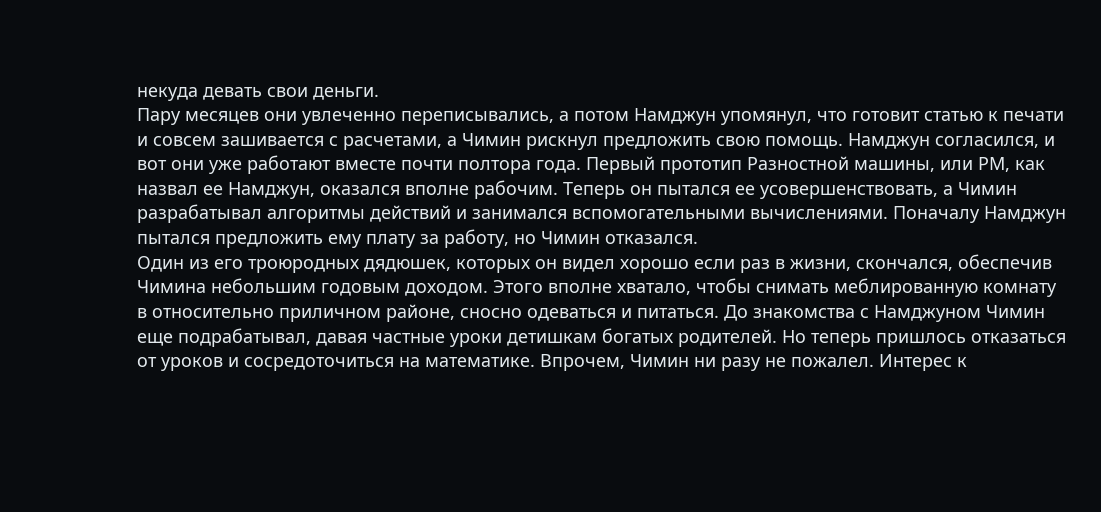некуда девать свои деньги.
Пару месяцев они увлеченно переписывались, а потом Намджун упомянул, что готовит статью к печати и совсем зашивается с расчетами, а Чимин рискнул предложить свою помощь. Намджун согласился, и вот они уже работают вместе почти полтора года. Первый прототип Разностной машины, или РМ, как назвал ее Намджун, оказался вполне рабочим. Теперь он пытался ее усовершенствовать, а Чимин разрабатывал алгоритмы действий и занимался вспомогательными вычислениями. Поначалу Намджун пытался предложить ему плату за работу, но Чимин отказался.
Один из его троюродных дядюшек, которых он видел хорошо если раз в жизни, скончался, обеспечив Чимина небольшим годовым доходом. Этого вполне хватало, чтобы снимать меблированную комнату в относительно приличном районе, сносно одеваться и питаться. До знакомства с Намджуном Чимин еще подрабатывал, давая частные уроки детишкам богатых родителей. Но теперь пришлось отказаться от уроков и сосредоточиться на математике. Впрочем, Чимин ни разу не пожалел. Интерес к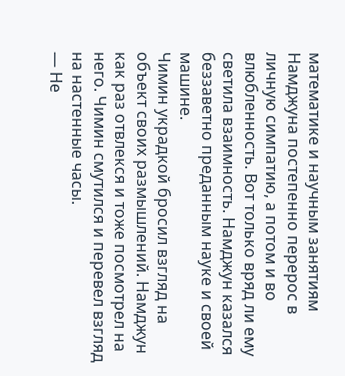математике и научным занятиям Намджуна постепенно перерос в личную симпатию, а потом и во влюбленность. Вот только вряд ли ему светила взаимность. Намджун казался беззаветно преданным науке и своей машине.
Чимин украдкой бросил взгляд на объект своих размышлений. Намджун как раз отвлекся и тоже посмотрел на него. Чимин смутился и перевел взгляд на настенные часы.
— Не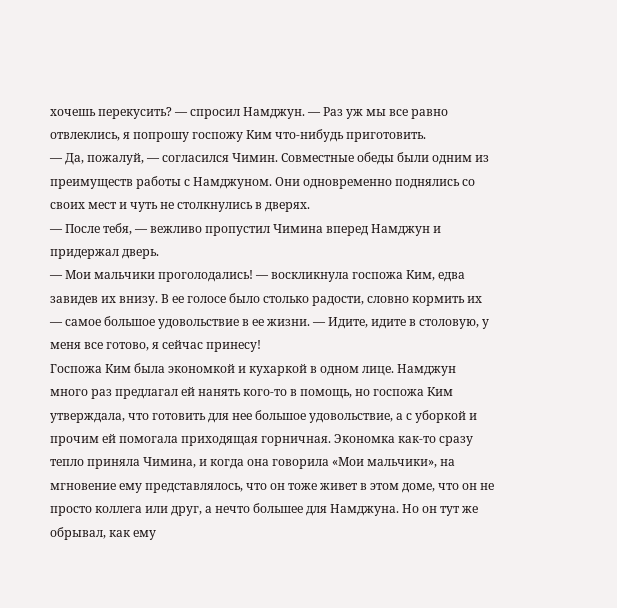хочешь перекусить? — спросил Намджун. — Раз уж мы все равно отвлеклись, я попрошу госпожу Ким что-нибудь приготовить.
— Да, пожалуй, — согласился Чимин. Совместные обеды были одним из преимуществ работы с Намджуном. Они одновременно поднялись со своих мест и чуть не столкнулись в дверях.
— После тебя, — вежливо пропустил Чимина вперед Намджун и придержал дверь.
— Мои мальчики проголодались! — воскликнула госпожа Ким, едва завидев их внизу. В ее голосе было столько радости, словно кормить их — самое большое удовольствие в ее жизни. — Идите, идите в столовую, у меня все готово, я сейчас принесу!
Госпожа Ким была экономкой и кухаркой в одном лице. Намджун много раз предлагал ей нанять кого-то в помощь, но госпожа Ким утверждала, что готовить для нее большое удовольствие, а с уборкой и прочим ей помогала приходящая горничная. Экономка как-то сразу тепло приняла Чимина, и когда она говорила «Мои мальчики», на мгновение ему представлялось, что он тоже живет в этом доме, что он не просто коллега или друг, а нечто большее для Намджуна. Но он тут же обрывал, как ему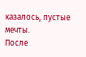казалось, пустые мечты.
После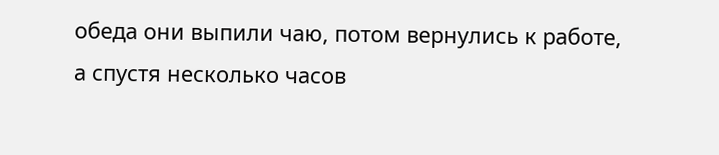обеда они выпили чаю, потом вернулись к работе, а спустя несколько часов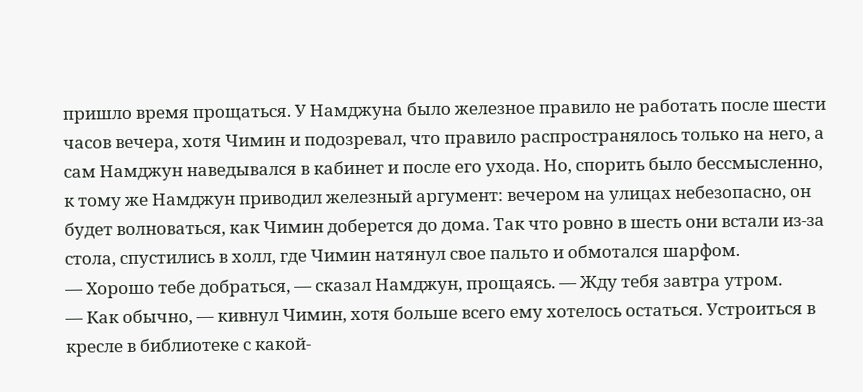пришло время прощаться. У Намджуна было железное правило не работать после шести часов вечера, хотя Чимин и подозревал, что правило распространялось только на него, а сам Намджун наведывался в кабинет и после его ухода. Но, спорить было бессмысленно, к тому же Намджун приводил железный аргумент: вечером на улицах небезопасно, он будет волноваться, как Чимин доберется до дома. Так что ровно в шесть они встали из-за стола, спустились в холл, где Чимин натянул свое пальто и обмотался шарфом.
— Хорошо тебе добраться, — сказал Намджун, прощаясь. — Жду тебя завтра утром.
— Как обычно, — кивнул Чимин, хотя больше всего ему хотелось остаться. Устроиться в кресле в библиотеке с какой-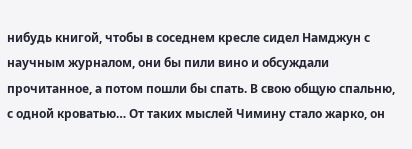нибудь книгой, чтобы в соседнем кресле сидел Намджун с научным журналом, они бы пили вино и обсуждали прочитанное, а потом пошли бы спать. В свою общую спальню, с одной кроватью… От таких мыслей Чимину стало жарко, он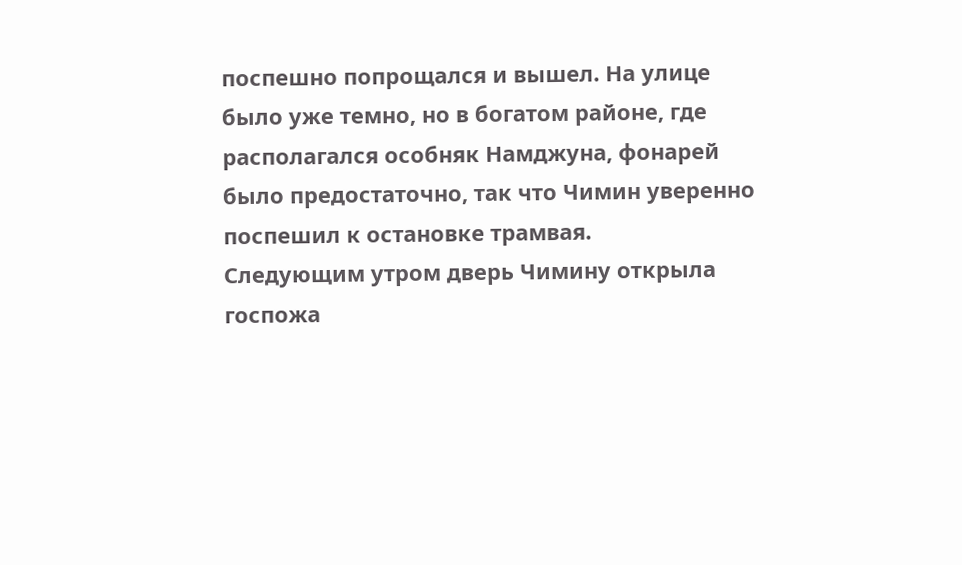поспешно попрощался и вышел. На улице было уже темно, но в богатом районе, где располагался особняк Намджуна, фонарей было предостаточно, так что Чимин уверенно поспешил к остановке трамвая.
Следующим утром дверь Чимину открыла госпожа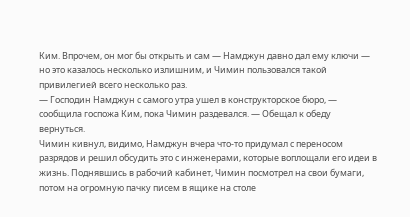Ким. Впрочем, он мог бы открыть и сам — Намджун давно дал ему ключи — но это казалось несколько излишним, и Чимин пользовался такой привилегией всего несколько раз.
— Господин Намджун с самого утра ушел в конструкторское бюро, — сообщила госпожа Ким, пока Чимин раздевался. — Обещал к обеду вернуться.
Чимин кивнул, видимо, Намджун вчера что-то придумал с переносом разрядов и решил обсудить это с инженерами, которые воплощали его идеи в жизнь. Поднявшись в рабочий кабинет, Чимин посмотрел на свои бумаги, потом на огромную пачку писем в ящике на столе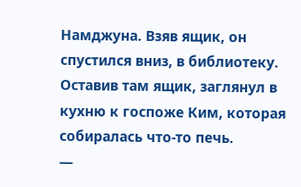Намджуна. Взяв ящик, он спустился вниз, в библиотеку. Оставив там ящик, заглянул в кухню к госпоже Ким, которая собиралась что-то печь.
—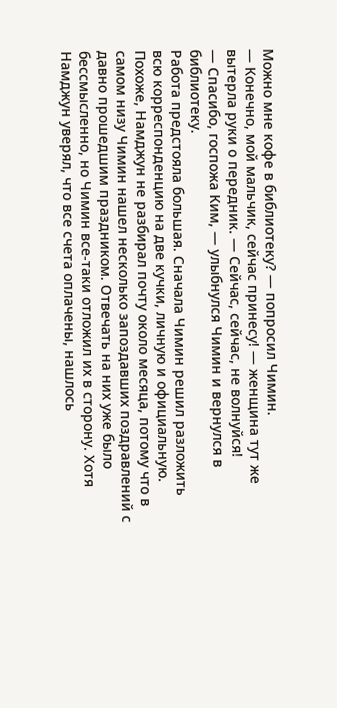Можно мне кофе в библиотеку? — попросил Чимин.
— Конечно, мой мальчик, сейчас принесу! — женщина тут же вытерла руки о передник. — Сейчас, сейчас, не волнуйся!
— Спасибо, госпожа Ким, — улыбнулся Чимин и вернулся в библиотеку.
Работа предстояла большая. Сначала Чимин решил разложить всю корреспонденцию на две кучки, личную и официальную. Похоже, Намджун не разбирал почту около месяца, потому что в самом низу Чимин нашел несколько запоздавших поздравлений с давно прошедшим праздником. Отвечать на них уже было бессмысленно, но Чимин все-таки отложил их в сторону. Хотя Намджун уверял, что все счета оплачены, нашлось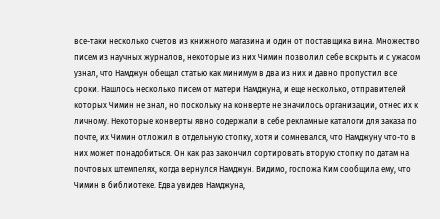все-таки несколько счетов из книжного магазина и один от поставщика вина. Множество писем из научных журналов, некоторые из них Чимин позволил себе вскрыть и с ужасом узнал, что Намджун обещал статью как минимум в два из них и давно пропустил все сроки. Нашлось несколько писем от матери Намджуна, и еще несколько, отправителей которых Чимин не знал, но поскольку на конверте не значилось организации, отнес их к личному. Некоторые конверты явно содержали в себе рекламные каталоги для заказа по почте, их Чимин отложил в отдельную стопку, хотя и сомневался, что Намджуну что-то в них может понадобиться. Он как раз закончил сортировать вторую стопку по датам на почтовых штемпелях, когда вернулся Намджун. Видимо, госпожа Ким сообщила ему, что Чимин в библиотеке. Едва увидев Намджуна,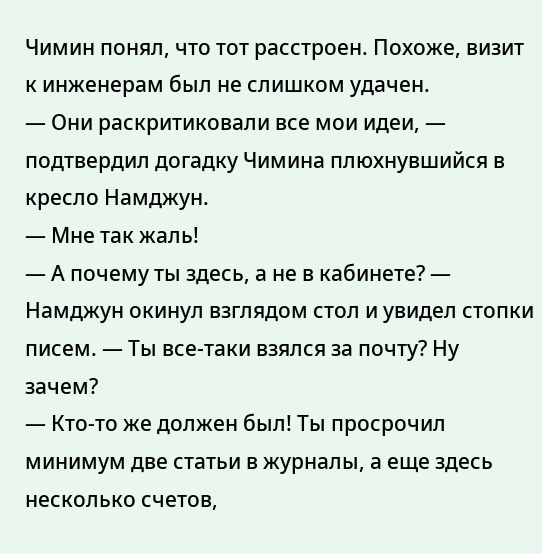Чимин понял, что тот расстроен. Похоже, визит к инженерам был не слишком удачен.
— Они раскритиковали все мои идеи, — подтвердил догадку Чимина плюхнувшийся в кресло Намджун.
— Мне так жаль!
— А почему ты здесь, а не в кабинете? — Намджун окинул взглядом стол и увидел стопки писем. — Ты все-таки взялся за почту? Ну зачем?
— Кто-то же должен был! Ты просрочил минимум две статьи в журналы, а еще здесь несколько счетов,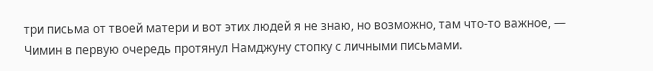три письма от твоей матери и вот этих людей я не знаю, но возможно, там что-то важное, — Чимин в первую очередь протянул Намджуну стопку с личными письмами.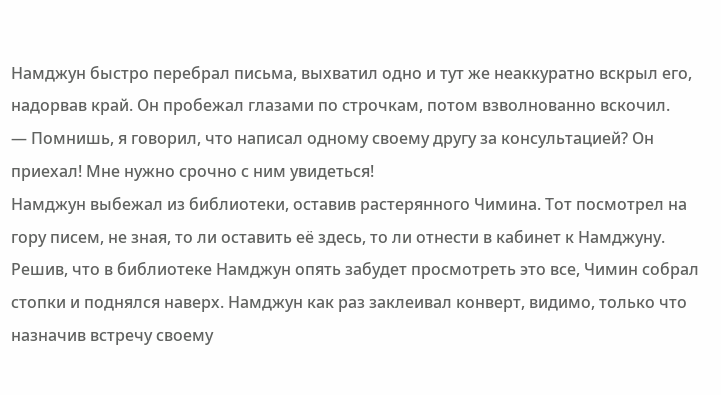Намджун быстро перебрал письма, выхватил одно и тут же неаккуратно вскрыл его, надорвав край. Он пробежал глазами по строчкам, потом взволнованно вскочил.
— Помнишь, я говорил, что написал одному своему другу за консультацией? Он приехал! Мне нужно срочно с ним увидеться!
Намджун выбежал из библиотеки, оставив растерянного Чимина. Тот посмотрел на гору писем, не зная, то ли оставить её здесь, то ли отнести в кабинет к Намджуну. Решив, что в библиотеке Намджун опять забудет просмотреть это все, Чимин собрал стопки и поднялся наверх. Намджун как раз заклеивал конверт, видимо, только что назначив встречу своему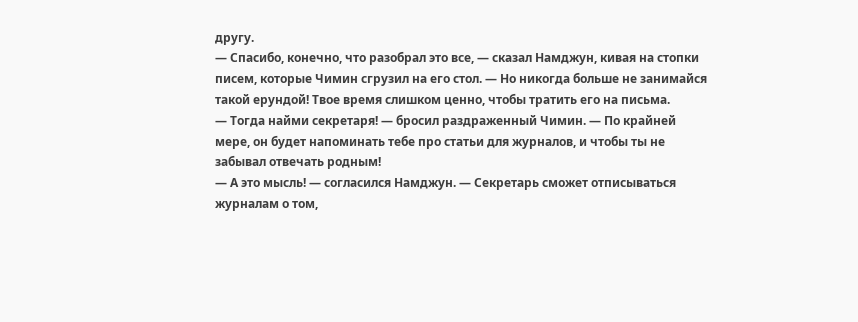другу.
— Спасибо, конечно, что разобрал это все, — сказал Намджун, кивая на стопки писем, которые Чимин сгрузил на его стол. — Но никогда больше не занимайся такой ерундой! Твое время слишком ценно, чтобы тратить его на письма.
— Тогда найми секретаря! — бросил раздраженный Чимин. — По крайней мере, он будет напоминать тебе про статьи для журналов, и чтобы ты не забывал отвечать родным!
— А это мысль! — согласился Намджун. — Секретарь сможет отписываться журналам о том,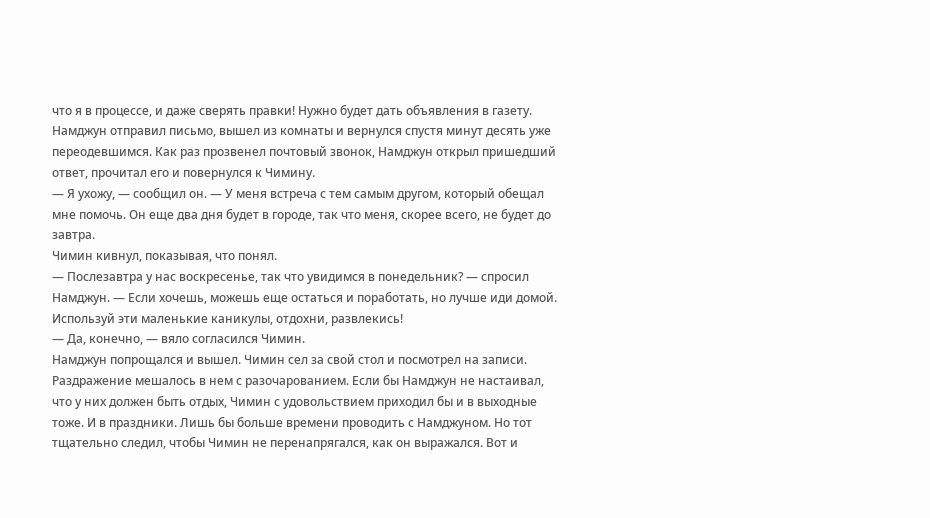что я в процессе, и даже сверять правки! Нужно будет дать объявления в газету.
Намджун отправил письмо, вышел из комнаты и вернулся спустя минут десять уже переодевшимся. Как раз прозвенел почтовый звонок, Намджун открыл пришедший ответ, прочитал его и повернулся к Чимину.
— Я ухожу, — сообщил он. — У меня встреча с тем самым другом, который обещал мне помочь. Он еще два дня будет в городе, так что меня, скорее всего, не будет до завтра.
Чимин кивнул, показывая, что понял.
— Послезавтра у нас воскресенье, так что увидимся в понедельник? — спросил Намджун. — Если хочешь, можешь еще остаться и поработать, но лучше иди домой. Используй эти маленькие каникулы, отдохни, развлекись!
— Да, конечно, — вяло согласился Чимин.
Намджун попрощался и вышел. Чимин сел за свой стол и посмотрел на записи. Раздражение мешалось в нем с разочарованием. Если бы Намджун не настаивал, что у них должен быть отдых, Чимин с удовольствием приходил бы и в выходные тоже. И в праздники. Лишь бы больше времени проводить с Намджуном. Но тот тщательно следил, чтобы Чимин не перенапрягался, как он выражался. Вот и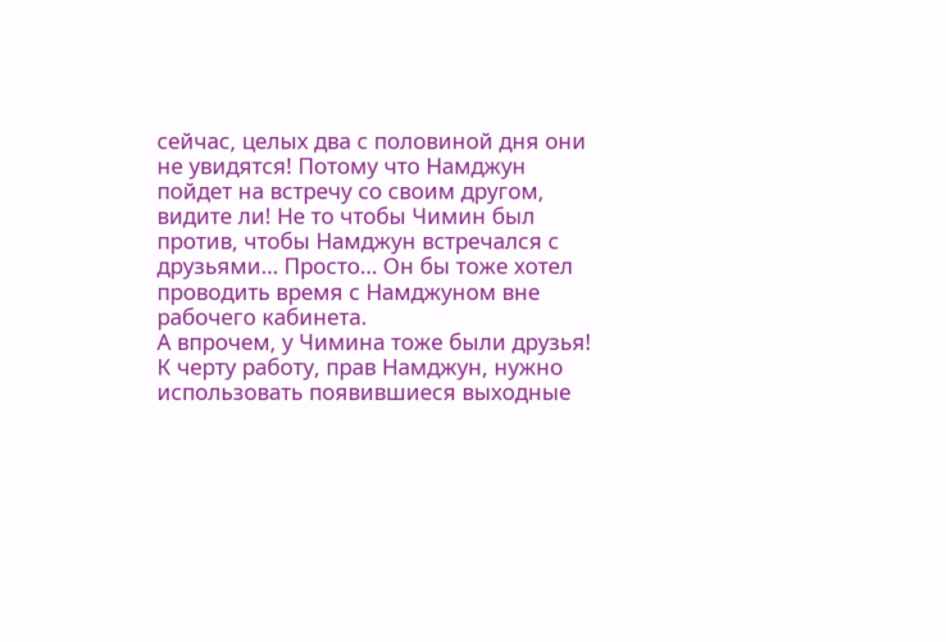сейчас, целых два с половиной дня они не увидятся! Потому что Намджун пойдет на встречу со своим другом, видите ли! Не то чтобы Чимин был против, чтобы Намджун встречался с друзьями… Просто… Он бы тоже хотел проводить время с Намджуном вне рабочего кабинета.
А впрочем, у Чимина тоже были друзья! К черту работу, прав Намджун, нужно использовать появившиеся выходные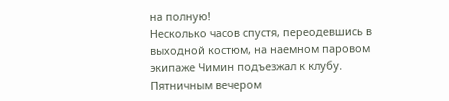на полную!
Несколько часов спустя, переодевшись в выходной костюм, на наемном паровом экипаже Чимин подъезжал к клубу. Пятничным вечером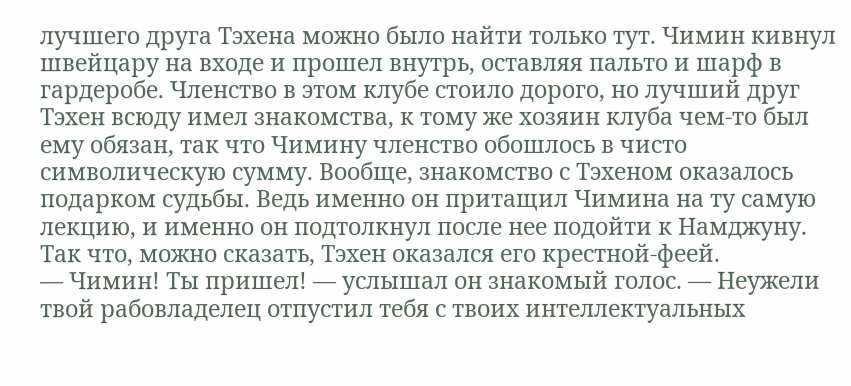лучшего друга Тэхена можно было найти только тут. Чимин кивнул швейцару на входе и прошел внутрь, оставляя пальто и шарф в гардеробе. Членство в этом клубе стоило дорого, но лучший друг Тэхен всюду имел знакомства, к тому же хозяин клуба чем-то был ему обязан, так что Чимину членство обошлось в чисто символическую сумму. Вообще, знакомство с Тэхеном оказалось подарком судьбы. Ведь именно он притащил Чимина на ту самую лекцию, и именно он подтолкнул после нее подойти к Намджуну. Так что, можно сказать, Тэхен оказался его крестной-феей.
— Чимин! Ты пришел! — услышал он знакомый голос. — Неужели твой рабовладелец отпустил тебя с твоих интеллектуальных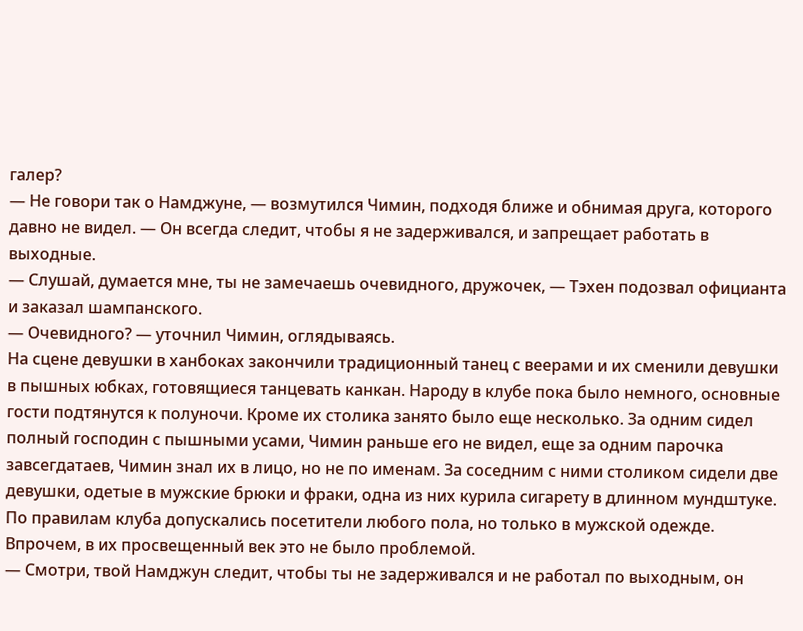галер?
— Не говори так о Намджуне, — возмутился Чимин, подходя ближе и обнимая друга, которого давно не видел. — Он всегда следит, чтобы я не задерживался, и запрещает работать в выходные.
— Слушай, думается мне, ты не замечаешь очевидного, дружочек, — Тэхен подозвал официанта и заказал шампанского.
— Очевидного? — уточнил Чимин, оглядываясь.
На сцене девушки в ханбоках закончили традиционный танец с веерами и их сменили девушки в пышных юбках, готовящиеся танцевать канкан. Народу в клубе пока было немного, основные гости подтянутся к полуночи. Кроме их столика занято было еще несколько. За одним сидел полный господин с пышными усами, Чимин раньше его не видел, еще за одним парочка завсегдатаев, Чимин знал их в лицо, но не по именам. За соседним с ними столиком сидели две девушки, одетые в мужские брюки и фраки, одна из них курила сигарету в длинном мундштуке. По правилам клуба допускались посетители любого пола, но только в мужской одежде. Впрочем, в их просвещенный век это не было проблемой.
— Смотри, твой Намджун следит, чтобы ты не задерживался и не работал по выходным, он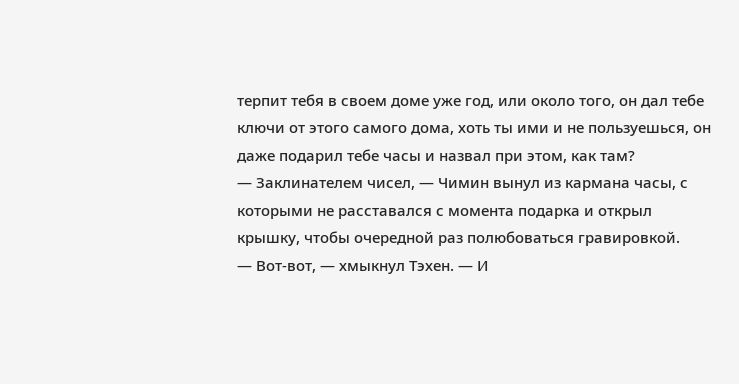терпит тебя в своем доме уже год, или около того, он дал тебе ключи от этого самого дома, хоть ты ими и не пользуешься, он даже подарил тебе часы и назвал при этом, как там?
— Заклинателем чисел, — Чимин вынул из кармана часы, с которыми не расставался с момента подарка и открыл крышку, чтобы очередной раз полюбоваться гравировкой.
— Вот-вот, — хмыкнул Тэхен. — И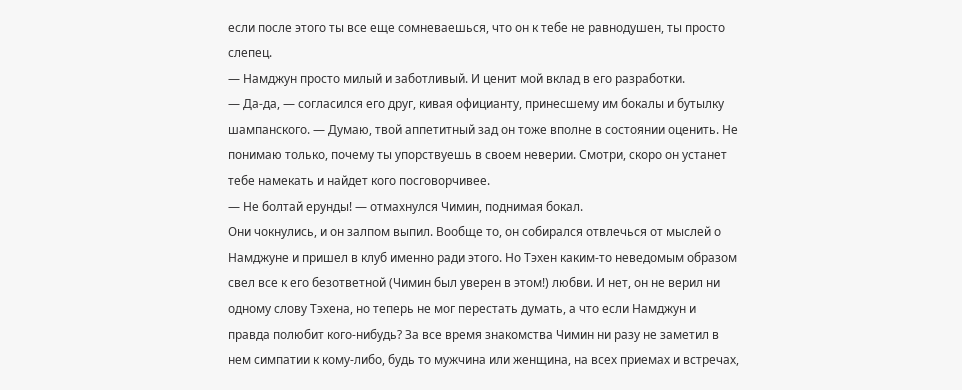если после этого ты все еще сомневаешься, что он к тебе не равнодушен, ты просто слепец.
— Намджун просто милый и заботливый. И ценит мой вклад в его разработки.
— Да-да, — согласился его друг, кивая официанту, принесшему им бокалы и бутылку шампанского. — Думаю, твой аппетитный зад он тоже вполне в состоянии оценить. Не понимаю только, почему ты упорствуешь в своем неверии. Смотри, скоро он устанет тебе намекать и найдет кого посговорчивее.
— Не болтай ерунды! — отмахнулся Чимин, поднимая бокал.
Они чокнулись, и он залпом выпил. Вообще то, он собирался отвлечься от мыслей о Намджуне и пришел в клуб именно ради этого. Но Тэхен каким-то неведомым образом свел все к его безответной (Чимин был уверен в этом!) любви. И нет, он не верил ни одному слову Тэхена, но теперь не мог перестать думать, а что если Намджун и правда полюбит кого-нибудь? За все время знакомства Чимин ни разу не заметил в нем симпатии к кому-либо, будь то мужчина или женщина, на всех приемах и встречах,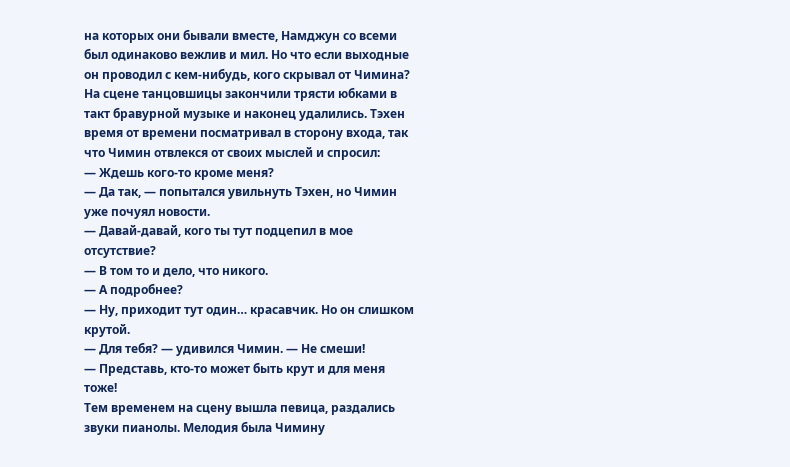на которых они бывали вместе, Намджун со всеми был одинаково вежлив и мил. Но что если выходные он проводил с кем-нибудь, кого скрывал от Чимина?
На сцене танцовшицы закончили трясти юбками в такт бравурной музыке и наконец удалились. Тэхен время от времени посматривал в сторону входа, так что Чимин отвлекся от своих мыслей и спросил:
— Ждешь кого-то кроме меня?
— Да так, — попытался увильнуть Тэхен, но Чимин уже почуял новости.
— Давай-давай, кого ты тут подцепил в мое отсутствие?
— В том то и дело, что никого.
— А подробнее?
— Ну, приходит тут один… красавчик. Но он слишком крутой.
— Для тебя? — удивился Чимин. — Не смеши!
— Представь, кто-то может быть крут и для меня тоже!
Тем временем на сцену вышла певица, раздались звуки пианолы. Мелодия была Чимину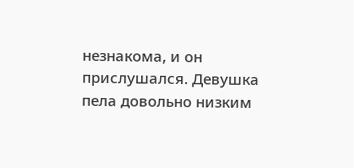незнакома, и он прислушался. Девушка пела довольно низким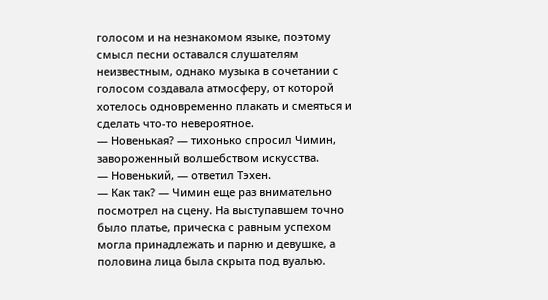голосом и на незнакомом языке, поэтому смысл песни оставался слушателям неизвестным, однако музыка в сочетании с голосом создавала атмосферу, от которой хотелось одновременно плакать и смеяться и сделать что-то невероятное.
— Новенькая? — тихонько спросил Чимин, завороженный волшебством искусства.
— Новенький, — ответил Тэхен.
— Как так? — Чимин еще раз внимательно посмотрел на сцену. На выступавшем точно было платье, прическа с равным успехом могла принадлежать и парню и девушке, а половина лица была скрыта под вуалью.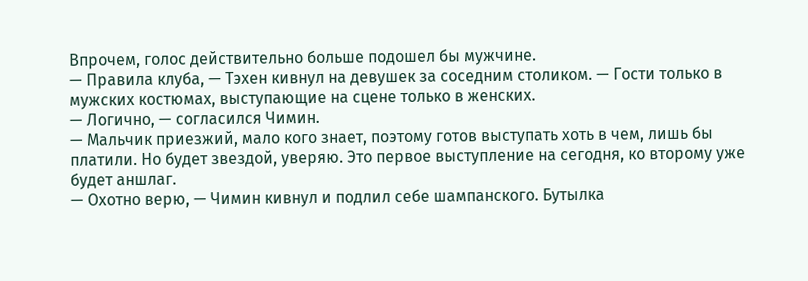Впрочем, голос действительно больше подошел бы мужчине.
— Правила клуба, — Тэхен кивнул на девушек за соседним столиком. — Гости только в мужских костюмах, выступающие на сцене только в женских.
— Логично, — согласился Чимин.
— Мальчик приезжий, мало кого знает, поэтому готов выступать хоть в чем, лишь бы платили. Но будет звездой, уверяю. Это первое выступление на сегодня, ко второму уже будет аншлаг.
— Охотно верю, — Чимин кивнул и подлил себе шампанского. Бутылка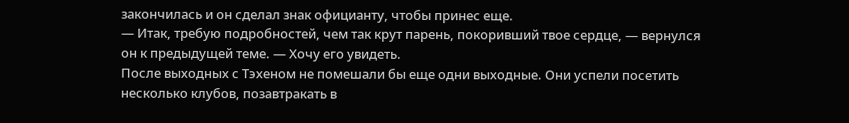закончилась и он сделал знак официанту, чтобы принес еще.
— Итак, требую подробностей, чем так крут парень, покоривший твое сердце, — вернулся он к предыдущей теме. — Хочу его увидеть.
После выходных с Тэхеном не помешали бы еще одни выходные. Они успели посетить несколько клубов, позавтракать в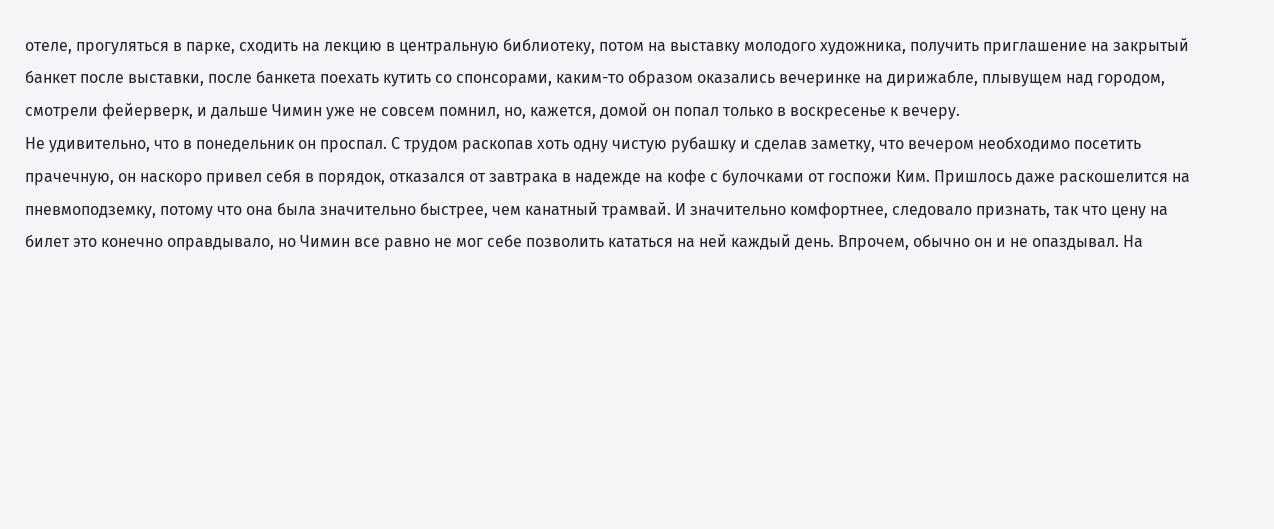отеле, прогуляться в парке, сходить на лекцию в центральную библиотеку, потом на выставку молодого художника, получить приглашение на закрытый банкет после выставки, после банкета поехать кутить со спонсорами, каким-то образом оказались вечеринке на дирижабле, плывущем над городом, смотрели фейерверк, и дальше Чимин уже не совсем помнил, но, кажется, домой он попал только в воскресенье к вечеру.
Не удивительно, что в понедельник он проспал. С трудом раскопав хоть одну чистую рубашку и сделав заметку, что вечером необходимо посетить прачечную, он наскоро привел себя в порядок, отказался от завтрака в надежде на кофе с булочками от госпожи Ким. Пришлось даже раскошелится на пневмоподземку, потому что она была значительно быстрее, чем канатный трамвай. И значительно комфортнее, следовало признать, так что цену на билет это конечно оправдывало, но Чимин все равно не мог себе позволить кататься на ней каждый день. Впрочем, обычно он и не опаздывал. На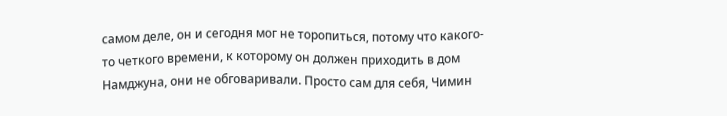самом деле, он и сегодня мог не торопиться, потому что какого-то четкого времени, к которому он должен приходить в дом Намджуна, они не обговаривали. Просто сам для себя, Чимин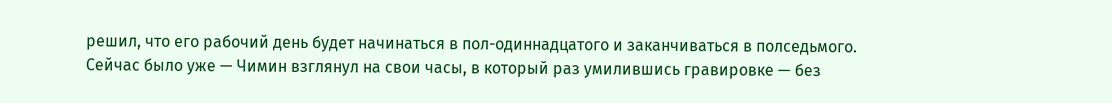решил, что его рабочий день будет начинаться в пол-одиннадцатого и заканчиваться в полседьмого. Сейчас было уже — Чимин взглянул на свои часы, в который раз умилившись гравировке — без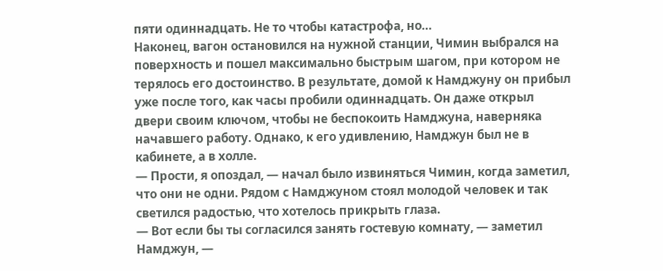пяти одиннадцать. Не то чтобы катастрофа, но…
Наконец, вагон остановился на нужной станции, Чимин выбрался на поверхность и пошел максимально быстрым шагом, при котором не терялось его достоинство. В результате, домой к Намджуну он прибыл уже после того, как часы пробили одиннадцать. Он даже открыл двери своим ключом, чтобы не беспокоить Намджуна, наверняка начавшего работу. Однако, к его удивлению, Намджун был не в кабинете, а в холле.
— Прости, я опоздал, — начал было извиняться Чимин, когда заметил, что они не одни. Рядом с Намджуном стоял молодой человек и так светился радостью, что хотелось прикрыть глаза.
— Вот если бы ты согласился занять гостевую комнату, — заметил Намджун, —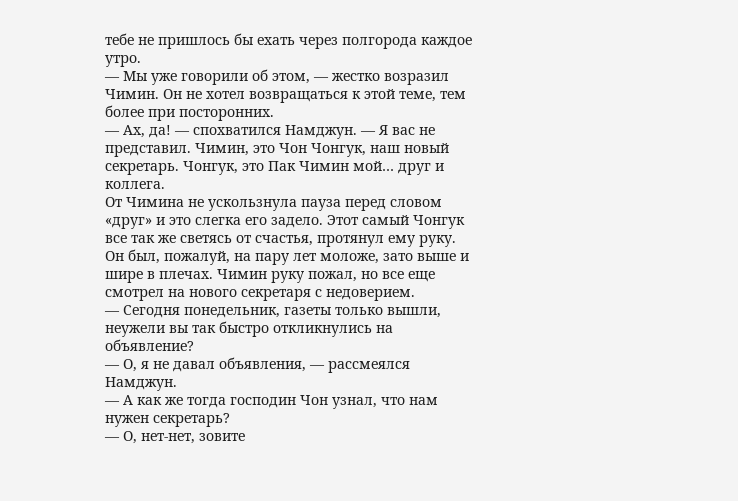тебе не пришлось бы ехать через полгорода каждое утро.
— Мы уже говорили об этом, — жестко возразил Чимин. Он не хотел возвращаться к этой теме, тем более при посторонних.
— Ах, да! — спохватился Намджун. — Я вас не представил. Чимин, это Чон Чонгук, наш новый секретарь. Чонгук, это Пак Чимин мой… друг и коллега.
От Чимина не ускользнула пауза перед словом «друг» и это слегка его задело. Этот самый Чонгук все так же светясь от счастья, протянул ему руку. Он был, пожалуй, на пару лет моложе, зато выше и шире в плечах. Чимин руку пожал, но все еще смотрел на нового секретаря с недоверием.
— Сегодня понедельник, газеты только вышли, неужели вы так быстро откликнулись на объявление?
— О, я не давал объявления, — рассмеялся Намджун.
— А как же тогда господин Чон узнал, что нам нужен секретарь?
— О, нет-нет, зовите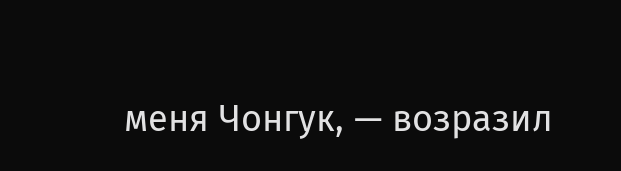меня Чонгук, — возразил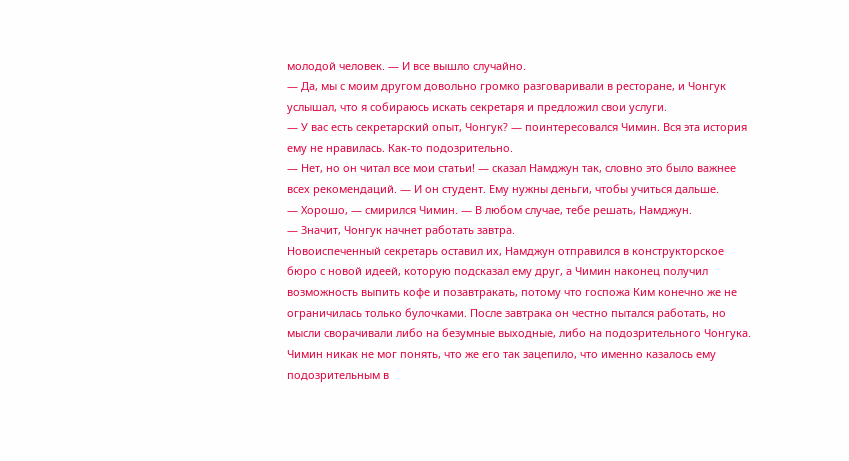молодой человек. — И все вышло случайно.
— Да, мы с моим другом довольно громко разговаривали в ресторане, и Чонгук услышал, что я собираюсь искать секретаря и предложил свои услуги.
— У вас есть секретарский опыт, Чонгук? — поинтересовался Чимин. Вся эта история ему не нравилась. Как-то подозрительно.
— Нет, но он читал все мои статьи! — сказал Намджун так, словно это было важнее всех рекомендаций. — И он студент. Ему нужны деньги, чтобы учиться дальше.
— Хорошо, — смирился Чимин. — В любом случае, тебе решать, Намджун.
— Значит, Чонгук начнет работать завтра.
Новоиспеченный секретарь оставил их, Намджун отправился в конструкторское бюро с новой идеей, которую подсказал ему друг, а Чимин наконец получил возможность выпить кофе и позавтракать, потому что госпожа Ким конечно же не ограничилась только булочками. После завтрака он честно пытался работать, но мысли сворачивали либо на безумные выходные, либо на подозрительного Чонгука. Чимин никак не мог понять, что же его так зацепило, что именно казалось ему подозрительным в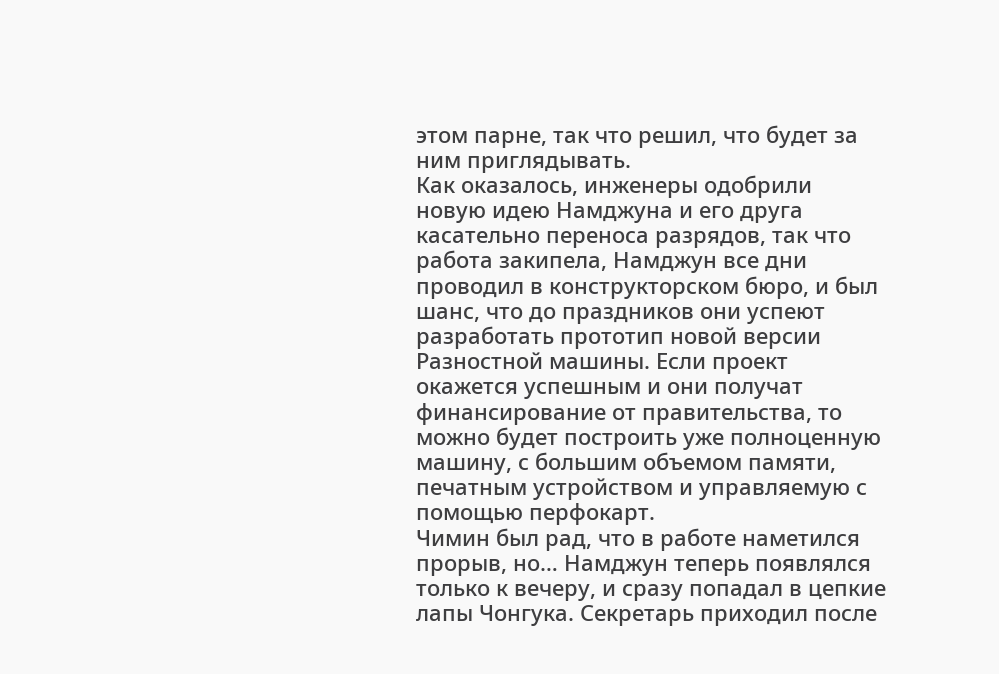этом парне, так что решил, что будет за ним приглядывать.
Как оказалось, инженеры одобрили новую идею Намджуна и его друга касательно переноса разрядов, так что работа закипела, Намджун все дни проводил в конструкторском бюро, и был шанс, что до праздников они успеют разработать прототип новой версии Разностной машины. Если проект окажется успешным и они получат финансирование от правительства, то можно будет построить уже полноценную машину, с большим объемом памяти, печатным устройством и управляемую с помощью перфокарт.
Чимин был рад, что в работе наметился прорыв, но… Намджун теперь появлялся только к вечеру, и сразу попадал в цепкие лапы Чонгука. Секретарь приходил после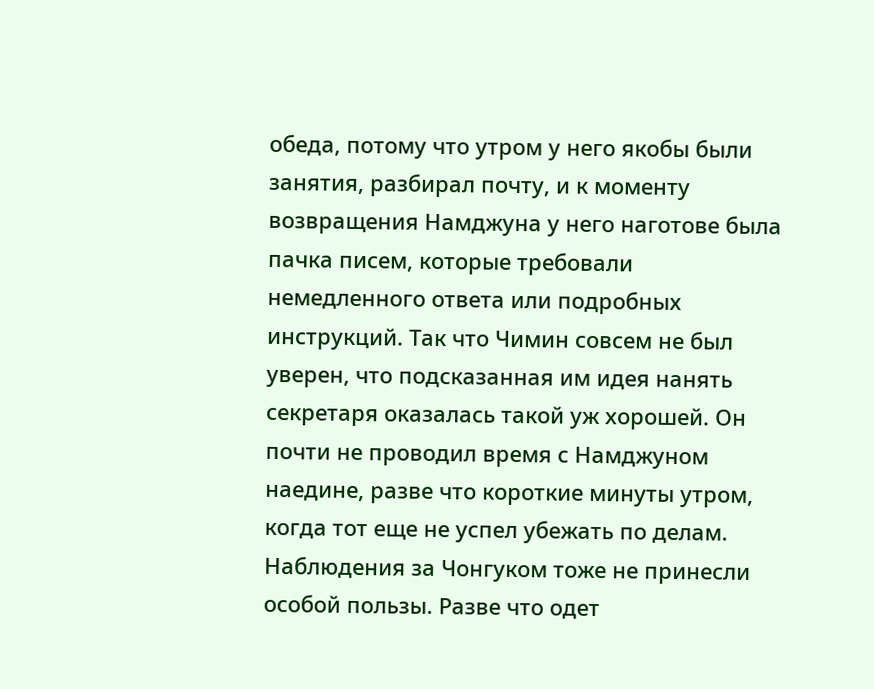обеда, потому что утром у него якобы были занятия, разбирал почту, и к моменту возвращения Намджуна у него наготове была пачка писем, которые требовали немедленного ответа или подробных инструкций. Так что Чимин совсем не был уверен, что подсказанная им идея нанять секретаря оказалась такой уж хорошей. Он почти не проводил время с Намджуном наедине, разве что короткие минуты утром, когда тот еще не успел убежать по делам.
Наблюдения за Чонгуком тоже не принесли особой пользы. Разве что одет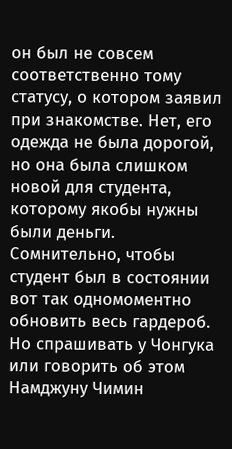он был не совсем соответственно тому статусу, о котором заявил при знакомстве. Нет, его одежда не была дорогой, но она была слишком новой для студента, которому якобы нужны были деньги. Сомнительно, чтобы студент был в состоянии вот так одномоментно обновить весь гардероб. Но спрашивать у Чонгука или говорить об этом Намджуну Чимин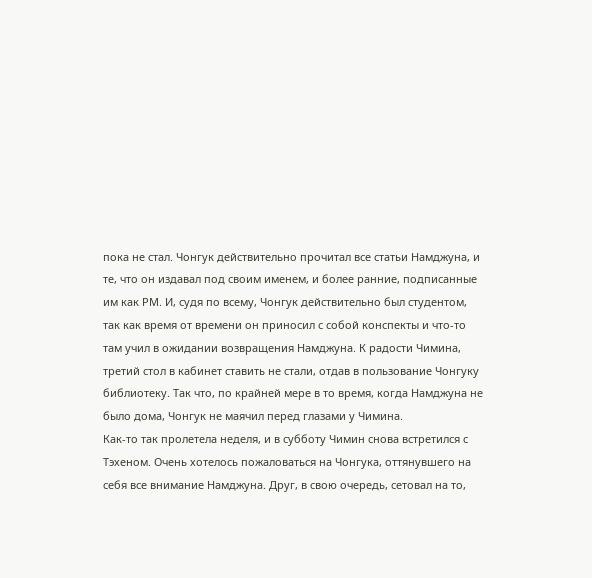пока не стал. Чонгук действительно прочитал все статьи Намджуна, и те, что он издавал под своим именем, и более ранние, подписанные им как РМ. И, судя по всему, Чонгук действительно был студентом, так как время от времени он приносил с собой конспекты и что-то там учил в ожидании возвращения Намджуна. К радости Чимина, третий стол в кабинет ставить не стали, отдав в пользование Чонгуку библиотеку. Так что, по крайней мере в то время, когда Намджуна не было дома, Чонгук не маячил перед глазами у Чимина.
Как-то так пролетела неделя, и в субботу Чимин снова встретился с Тэхеном. Очень хотелось пожаловаться на Чонгука, оттянувшего на себя все внимание Намджуна. Друг, в свою очередь, сетовал на то,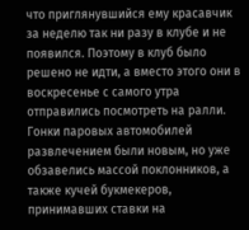что приглянувшийся ему красавчик за неделю так ни разу в клубе и не появился. Поэтому в клуб было решено не идти, а вместо этого они в воскресенье с самого утра отправились посмотреть на ралли. Гонки паровых автомобилей развлечением были новым, но уже обзавелись массой поклонников, а также кучей букмекеров, принимавших ставки на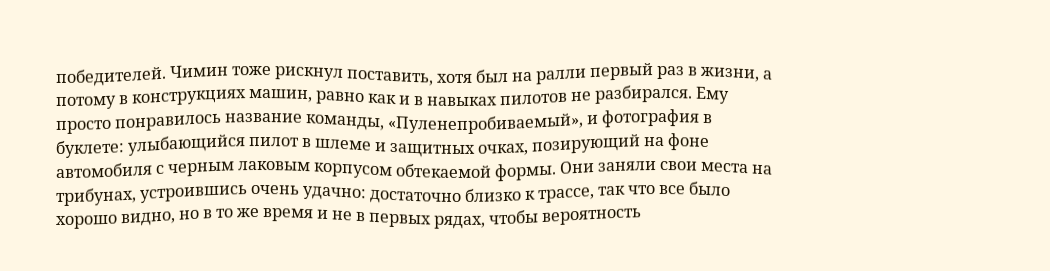победителей. Чимин тоже рискнул поставить, хотя был на ралли первый раз в жизни, а потому в конструкциях машин, равно как и в навыках пилотов не разбирался. Ему просто понравилось название команды, «Пуленепробиваемый», и фотография в буклете: улыбающийся пилот в шлеме и защитных очках, позирующий на фоне автомобиля с черным лаковым корпусом обтекаемой формы. Они заняли свои места на трибунах, устроившись очень удачно: достаточно близко к трассе, так что все было хорошо видно, но в то же время и не в первых рядах, чтобы вероятность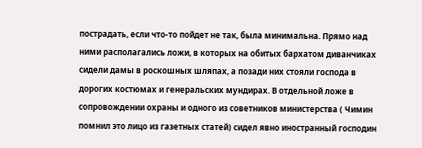пострадать, если что-то пойдет не так, была минимальна. Прямо над ними располагались ложи, в которых на обитых бархатом диванчиках сидели дамы в роскошных шляпах, а позади них стояли господа в дорогих костюмах и генеральских мундирах. В отдельной ложе в сопровождении охраны и одного из советников министерства ( Чимин помнил это лицо из газетных статей) сидел явно иностранный господин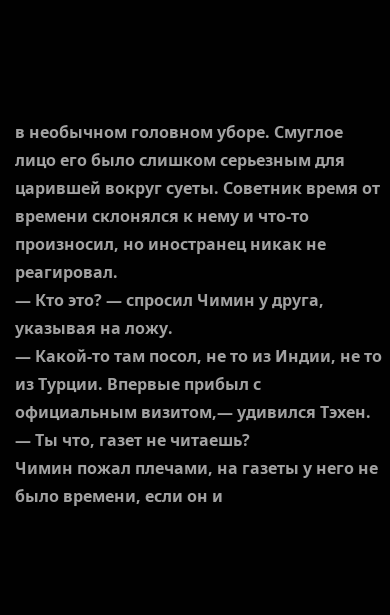в необычном головном уборе. Смуглое лицо его было слишком серьезным для царившей вокруг суеты. Советник время от времени склонялся к нему и что-то произносил, но иностранец никак не реагировал.
— Кто это? — спросил Чимин у друга, указывая на ложу.
— Какой-то там посол, не то из Индии, не то из Турции. Впервые прибыл с официальным визитом,— удивился Тэхен. — Ты что, газет не читаешь?
Чимин пожал плечами, на газеты у него не было времени, если он и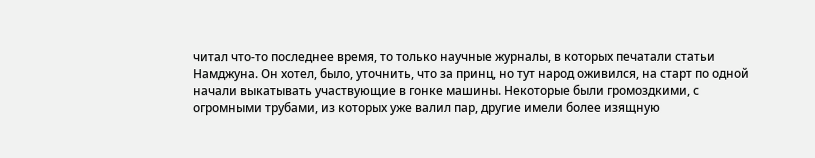читал что-то последнее время, то только научные журналы, в которых печатали статьи Намджуна. Он хотел, было, уточнить, что за принц, но тут народ оживился, на старт по одной начали выкатывать участвующие в гонке машины. Некоторые были громоздкими, с огромными трубами, из которых уже валил пар, другие имели более изящную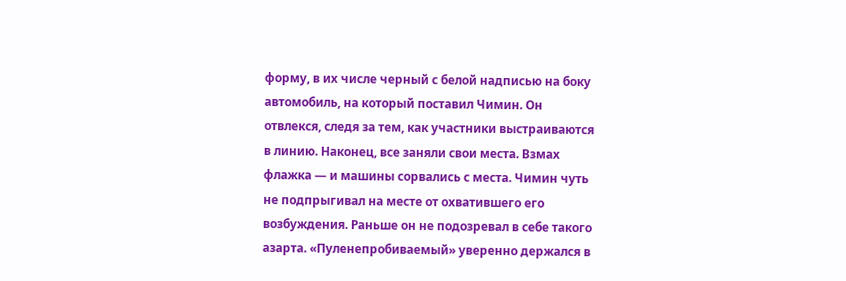форму, в их числе черный с белой надписью на боку автомобиль, на который поставил Чимин. Он отвлекся, следя за тем, как участники выстраиваются в линию. Наконец, все заняли свои места. Взмах флажка — и машины сорвались с места. Чимин чуть не подпрыгивал на месте от охватившего его возбуждения. Раньше он не подозревал в себе такого азарта. «Пуленепробиваемый» уверенно держался в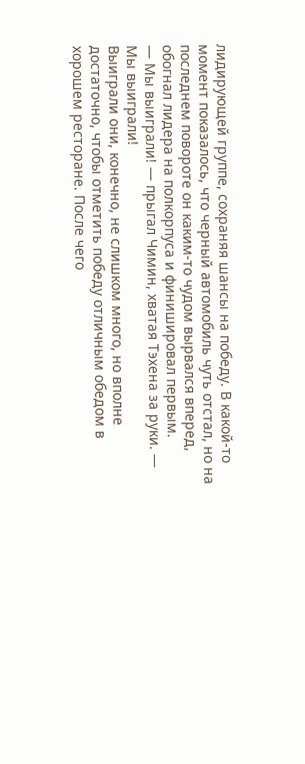лидирующей группе, сохраняя шансы на победу. В какой-то момент показалось, что черный автомобиль чуть отстал, но на последнем повороте он каким-то чудом вырвался вперед, обогнал лидера на полкорпуса и финишировал первым.
— Мы выиграли! — прыгал Чимин, хватая Тэхена за руки. — Мы выиграли!
Выиграли они, конечно, не слишком много, но вполне достаточно, чтобы отметить победу отличным обедом в хорошем ресторане. После чего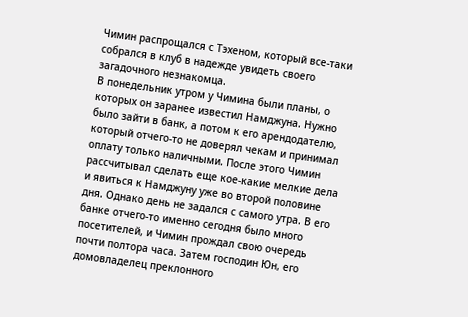Чимин распрощался с Тэхеном, который все-таки собрался в клуб в надежде увидеть своего загадочного незнакомца.
В понедельник утром у Чимина были планы, о которых он заранее известил Намджуна. Нужно было зайти в банк, а потом к его арендодателю, который отчего-то не доверял чекам и принимал оплату только наличными. После этого Чимин рассчитывал сделать еще кое-какие мелкие дела и явиться к Намджуну уже во второй половине дня. Однако день не задался с самого утра. В его банке отчего-то именно сегодня было много посетителей, и Чимин прождал свою очередь почти полтора часа. Затем господин Юн, его домовладелец преклонного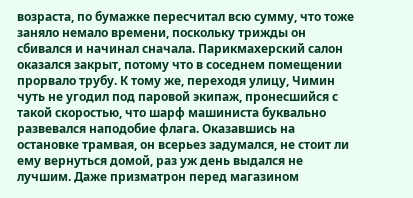возраста, по бумажке пересчитал всю сумму, что тоже заняло немало времени, поскольку трижды он сбивался и начинал сначала. Парикмахерский салон оказался закрыт, потому что в соседнем помещении прорвало трубу. К тому же, переходя улицу, Чимин чуть не угодил под паровой экипаж, пронесшийся с такой скоростью, что шарф машиниста буквально развевался наподобие флага. Оказавшись на остановке трамвая, он всерьез задумался, не стоит ли ему вернуться домой, раз уж день выдался не лучшим. Даже призматрон перед магазином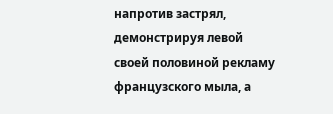напротив застрял, демонстрируя левой своей половиной рекламу французского мыла, а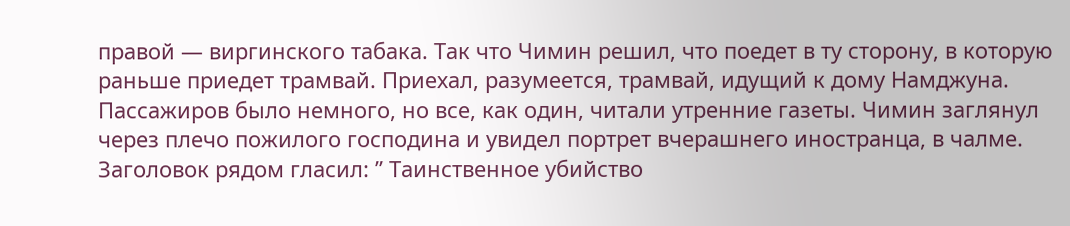правой — виргинского табака. Так что Чимин решил, что поедет в ту сторону, в которую раньше приедет трамвай. Приехал, разумеется, трамвай, идущий к дому Намджуна. Пассажиров было немного, но все, как один, читали утренние газеты. Чимин заглянул через плечо пожилого господина и увидел портрет вчерашнего иностранца, в чалме. Заголовок рядом гласил: ” Таинственное убийство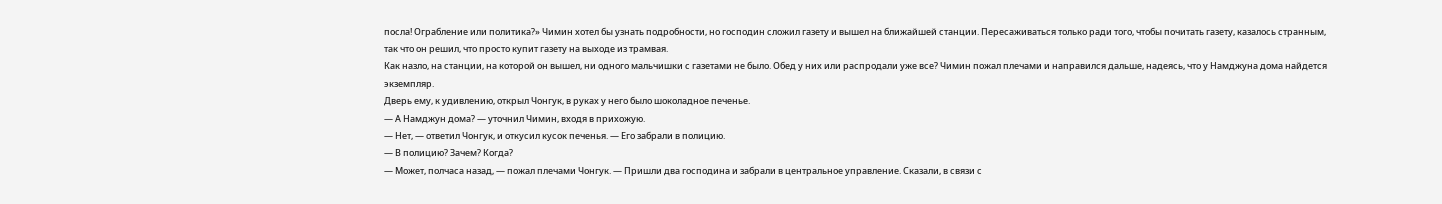посла! Ограбление или политика?» Чимин хотел бы узнать подробности, но господин сложил газету и вышел на ближайшей станции. Пересаживаться только ради того, чтобы почитать газету, казалось странным, так что он решил, что просто купит газету на выходе из трамвая.
Как назло, на станции, на которой он вышел, ни одного мальчишки с газетами не было. Обед у них или распродали уже все? Чимин пожал плечами и направился дальше, надеясь, что у Намджуна дома найдется экземпляр.
Дверь ему, к удивлению, открыл Чонгук, в руках у него было шоколадное печенье.
— А Намджун дома? — уточнил Чимин, входя в прихожую.
— Нет, — ответил Чонгук, и откусил кусок печенья. — Его забрали в полицию.
— В полицию? Зачем? Когда?
— Может, полчаса назад, — пожал плечами Чонгук. — Пришли два господина и забрали в центральное управление. Сказали, в связи с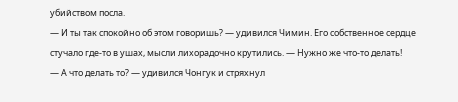убийством посла.
— И ты так спокойно об этом говоришь? — удивился Чимин. Его собственное сердце стучало где-то в ушах, мысли лихорадочно крутились. — Нужно же что-то делать!
— А что делать то? — удивился Чонгук и стряхнул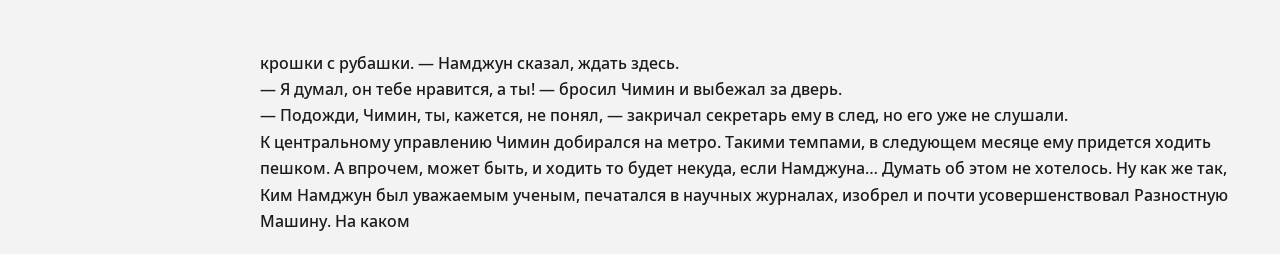крошки с рубашки. — Намджун сказал, ждать здесь.
— Я думал, он тебе нравится, а ты! — бросил Чимин и выбежал за дверь.
— Подожди, Чимин, ты, кажется, не понял, — закричал секретарь ему в след, но его уже не слушали.
К центральному управлению Чимин добирался на метро. Такими темпами, в следующем месяце ему придется ходить пешком. А впрочем, может быть, и ходить то будет некуда, если Намджуна… Думать об этом не хотелось. Ну как же так, Ким Намджун был уважаемым ученым, печатался в научных журналах, изобрел и почти усовершенствовал Разностную Машину. На каком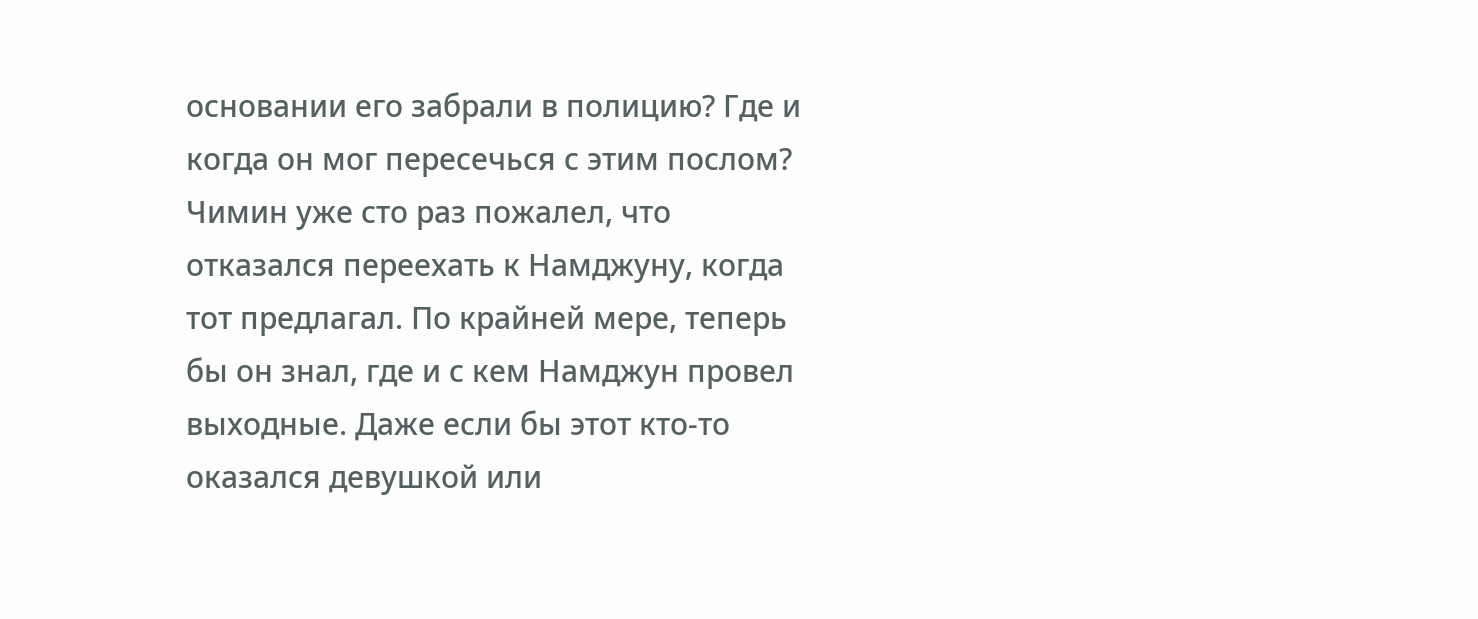основании его забрали в полицию? Где и когда он мог пересечься с этим послом? Чимин уже сто раз пожалел, что отказался переехать к Намджуну, когда тот предлагал. По крайней мере, теперь бы он знал, где и с кем Намджун провел выходные. Даже если бы этот кто-то оказался девушкой или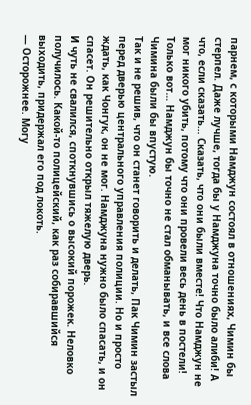парнем, с которыми Намджун состоял в отношениях, Чимин бы стерпел. Даже лучше, тогда бы у Намджуна точно было алиби! А что, если сказать… Сказать, что они были вместе! Что Намджун не мог никого убить, потому что они провели весь день в постели! Только вот… Намджун бы точно не стал обманывать, и все слова Чимина были бы впустую.
Так и не решив, что он станет говорить и делать, Пак Чимин застыл перед дверью центрального управления полиции. Но и просто ждать, как Чонгук, он не мог. Намджуна нужно было спасать, и он спасет. Он решительно открыл тяжелую дверь.
И чуть не свалился, споткнувшись о высокий порожек. Неловко получилось. Какой-то полицейский, как раз собиравшийся выходить, придержал его под локоть.
— Осторожнее. Могу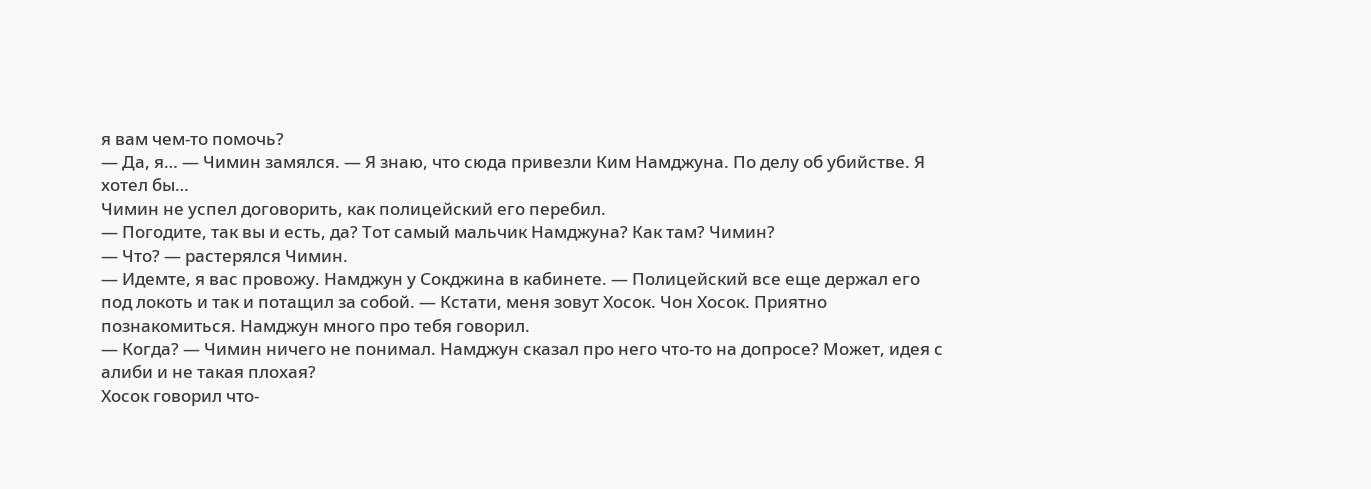я вам чем-то помочь?
— Да, я… — Чимин замялся. — Я знаю, что сюда привезли Ким Намджуна. По делу об убийстве. Я хотел бы…
Чимин не успел договорить, как полицейский его перебил.
— Погодите, так вы и есть, да? Тот самый мальчик Намджуна? Как там? Чимин?
— Что? — растерялся Чимин.
— Идемте, я вас провожу. Намджун у Сокджина в кабинете. — Полицейский все еще держал его под локоть и так и потащил за собой. — Кстати, меня зовут Хосок. Чон Хосок. Приятно познакомиться. Намджун много про тебя говорил.
— Когда? — Чимин ничего не понимал. Намджун сказал про него что-то на допросе? Может, идея с алиби и не такая плохая?
Хосок говорил что-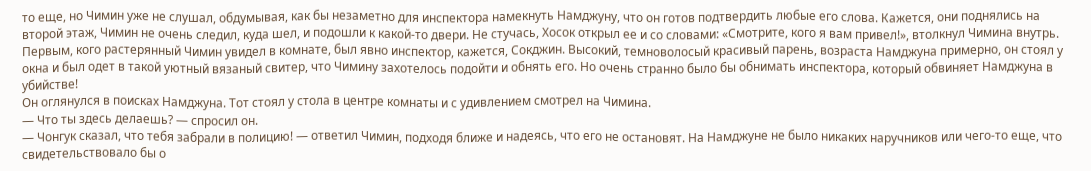то еще, но Чимин уже не слушал, обдумывая, как бы незаметно для инспектора намекнуть Намджуну, что он готов подтвердить любые его слова. Кажется, они поднялись на второй этаж, Чимин не очень следил, куда шел, и подошли к какой-то двери. Не стучась, Хосок открыл ее и со словами: «Смотрите, кого я вам привел!», втолкнул Чимина внутрь.
Первым, кого растерянный Чимин увидел в комнате, был явно инспектор, кажется, Сокджин. Высокий, темноволосый красивый парень, возраста Намджуна примерно, он стоял у окна и был одет в такой уютный вязаный свитер, что Чимину захотелось подойти и обнять его. Но очень странно было бы обнимать инспектора, который обвиняет Намджуна в убийстве!
Он оглянулся в поисках Намджуна. Тот стоял у стола в центре комнаты и с удивлением смотрел на Чимина.
— Что ты здесь делаешь? — спросил он.
— Чонгук сказал, что тебя забрали в полицию! — ответил Чимин, подходя ближе и надеясь, что его не остановят. На Намджуне не было никаких наручников или чего-то еще, что свидетельствовало бы о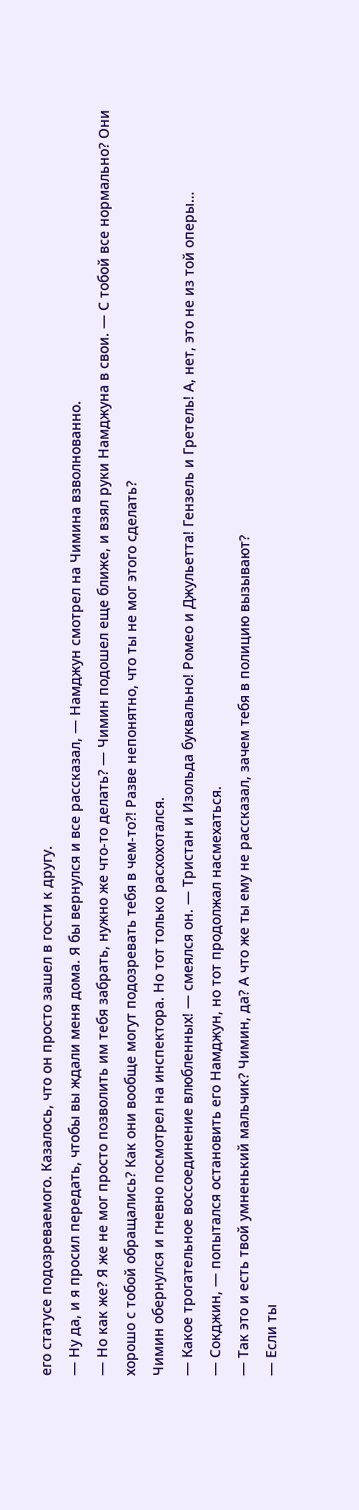его статусе подозреваемого. Казалось, что он просто зашел в гости к другу.
— Ну да, и я просил передать, чтобы вы ждали меня дома. Я бы вернулся и все рассказал, — Намджун смотрел на Чимина взволнованно.
— Но как же? Я же не мог просто позволить им тебя забрать, нужно же что-то делать? — Чимин подошел еще ближе, и взял руки Намджуна в свои. — С тобой все нормально? Они хорошо с тобой обращались? Как они вообще могут подозревать тебя в чем-то?! Разве непонятно, что ты не мог этого сделать?
Чимин обернулся и гневно посмотрел на инспектора. Но тот только расхохотался.
— Какое трогательное воссоединение влюбленных! — смеялся он. — Тристан и Изольда буквально! Ромео и Джульетта! Гензель и Гретель! А, нет, это не из той оперы…
— Сокджин, — попытался остановить его Намджун, но тот продолжал насмехаться.
— Так это и есть твой умненький мальчик? Чимин, да? А что же ты ему не рассказал, зачем тебя в полицию вызывают?
— Если ты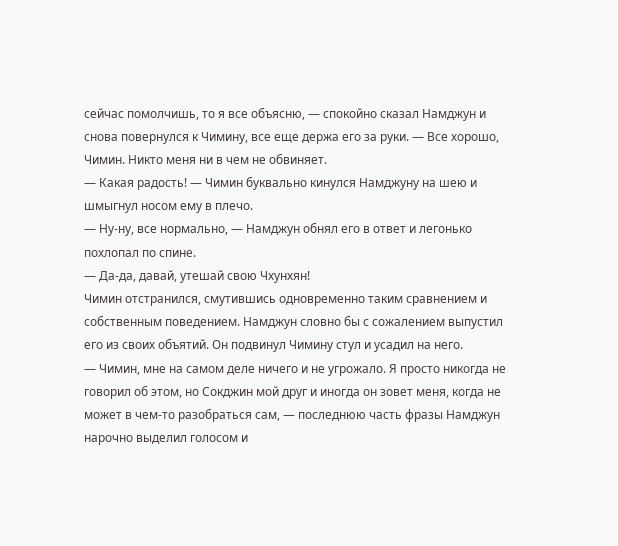сейчас помолчишь, то я все объясню, — спокойно сказал Намджун и снова повернулся к Чимину, все еще держа его за руки. — Все хорошо, Чимин. Никто меня ни в чем не обвиняет.
— Какая радость! — Чимин буквально кинулся Намджуну на шею и шмыгнул носом ему в плечо.
— Ну-ну, все нормально, — Намджун обнял его в ответ и легонько похлопал по спине.
— Да-да, давай, утешай свою Чхунхян!
Чимин отстранился, смутившись одновременно таким сравнением и собственным поведением. Намджун словно бы с сожалением выпустил его из своих объятий. Он подвинул Чимину стул и усадил на него.
— Чимин, мне на самом деле ничего и не угрожало. Я просто никогда не говорил об этом, но Сокджин мой друг и иногда он зовет меня, когда не может в чем-то разобраться сам, — последнюю часть фразы Намджун нарочно выделил голосом и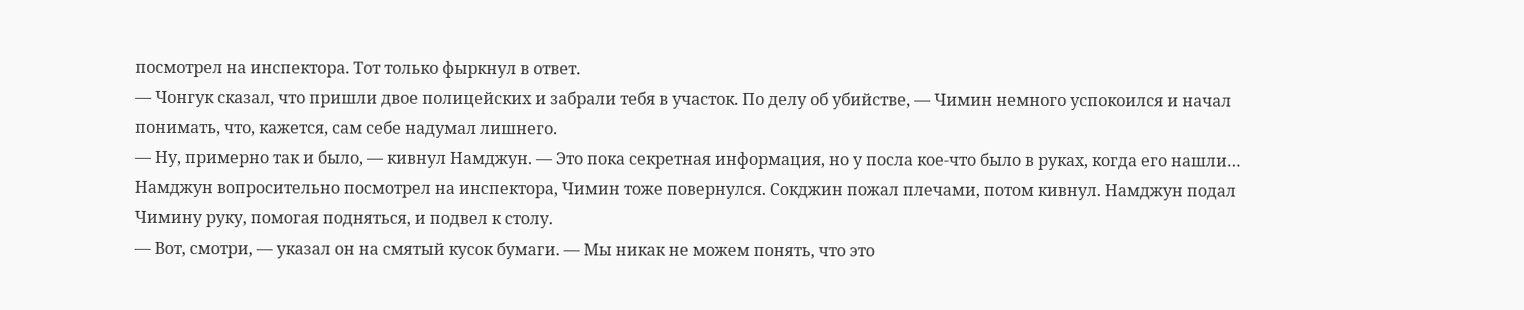посмотрел на инспектора. Тот только фыркнул в ответ.
— Чонгук сказал, что пришли двое полицейских и забрали тебя в участок. По делу об убийстве, — Чимин немного успокоился и начал понимать, что, кажется, сам себе надумал лишнего.
— Ну, примерно так и было, — кивнул Намджун. — Это пока секретная информация, но у посла кое-что было в руках, когда его нашли…
Намджун вопросительно посмотрел на инспектора, Чимин тоже повернулся. Сокджин пожал плечами, потом кивнул. Намджун подал Чимину руку, помогая подняться, и подвел к столу.
— Вот, смотри, — указал он на смятый кусок бумаги. — Мы никак не можем понять, что это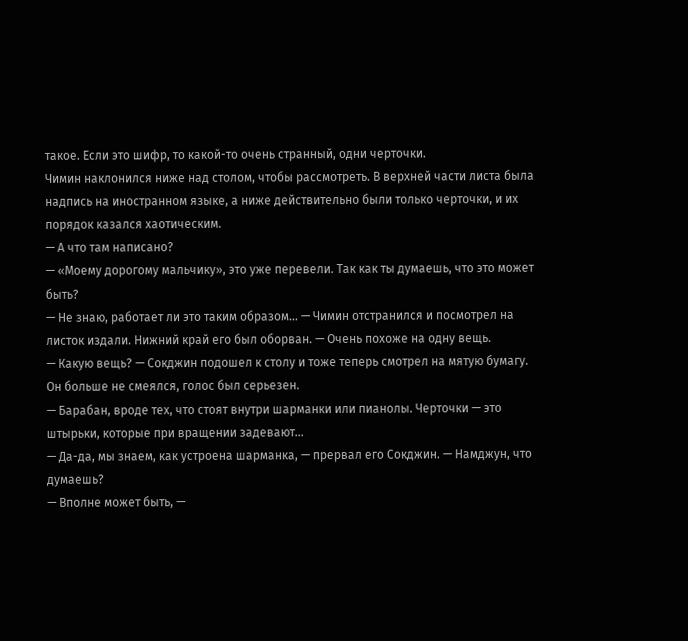такое. Если это шифр, то какой-то очень странный, одни черточки.
Чимин наклонился ниже над столом, чтобы рассмотреть. В верхней части листа была надпись на иностранном языке, а ниже действительно были только черточки, и их порядок казался хаотическим.
— А что там написано?
— «Моему дорогому мальчику», это уже перевели. Так как ты думаешь, что это может быть?
— Не знаю, работает ли это таким образом… — Чимин отстранился и посмотрел на листок издали. Нижний край его был оборван. — Очень похоже на одну вещь.
— Какую вещь? — Сокджин подошел к столу и тоже теперь смотрел на мятую бумагу. Он больше не смеялся, голос был серьезен.
— Барабан, вроде тех, что стоят внутри шарманки или пианолы. Черточки — это штырьки, которые при вращении задевают…
— Да-да, мы знаем, как устроена шарманка, — прервал его Сокджин. — Намджун, что думаешь?
— Вполне может быть, —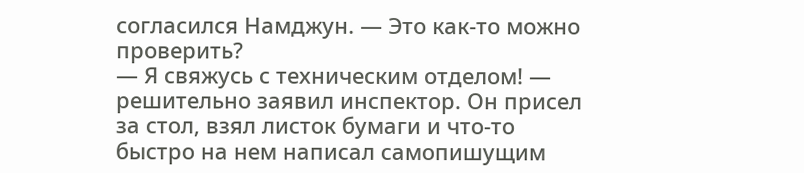согласился Намджун. — Это как-то можно проверить?
— Я свяжусь с техническим отделом! — решительно заявил инспектор. Он присел за стол, взял листок бумаги и что-то быстро на нем написал самопишущим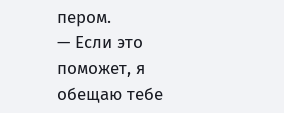пером.
— Если это поможет, я обещаю тебе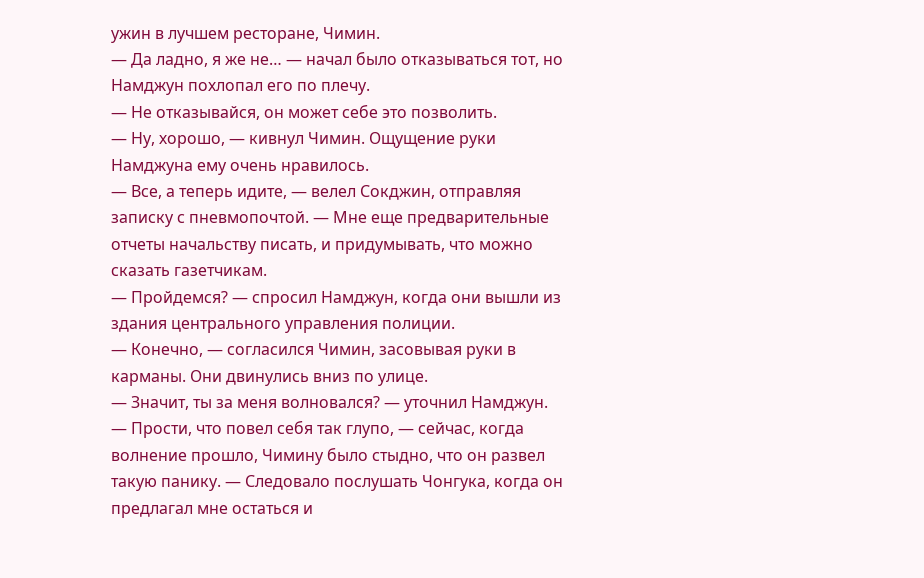ужин в лучшем ресторане, Чимин.
— Да ладно, я же не… — начал было отказываться тот, но Намджун похлопал его по плечу.
— Не отказывайся, он может себе это позволить.
— Ну, хорошо, — кивнул Чимин. Ощущение руки Намджуна ему очень нравилось.
— Все, а теперь идите, — велел Сокджин, отправляя записку с пневмопочтой. — Мне еще предварительные отчеты начальству писать, и придумывать, что можно сказать газетчикам.
— Пройдемся? — спросил Намджун, когда они вышли из здания центрального управления полиции.
— Конечно, — согласился Чимин, засовывая руки в карманы. Они двинулись вниз по улице.
— Значит, ты за меня волновался? — уточнил Намджун.
— Прости, что повел себя так глупо, — сейчас, когда волнение прошло, Чимину было стыдно, что он развел такую панику. — Следовало послушать Чонгука, когда он предлагал мне остаться и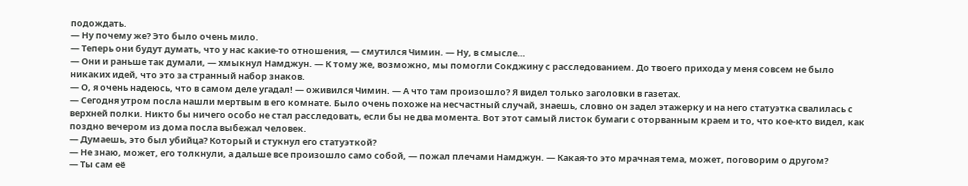подождать.
— Ну почему же? Это было очень мило.
— Теперь они будут думать, что у нас какие-то отношения, — смутился Чимин. — Ну, в смысле…
— Они и раньше так думали, — хмыкнул Намджун. — К тому же, возможно, мы помогли Сокджину с расследованием. До твоего прихода у меня совсем не было никаких идей, что это за странный набор знаков.
— О, я очень надеюсь, что в самом деле угадал! — оживился Чимин. — А что там произошло? Я видел только заголовки в газетах.
— Сегодня утром посла нашли мертвым в его комнате. Было очень похоже на несчастный случай, знаешь, словно он задел этажерку и на него статуэтка свалилась с верхней полки. Никто бы ничего особо не стал расследовать, если бы не два момента. Вот этот самый листок бумаги с оторванным краем и то, что кое-кто видел, как поздно вечером из дома посла выбежал человек.
— Думаешь, это был убийца? Который и стукнул его статуэткой?
— Не знаю, может, его толкнули, а дальше все произошло само собой, — пожал плечами Намджун. — Какая-то это мрачная тема, может, поговорим о другом?
— Ты сам её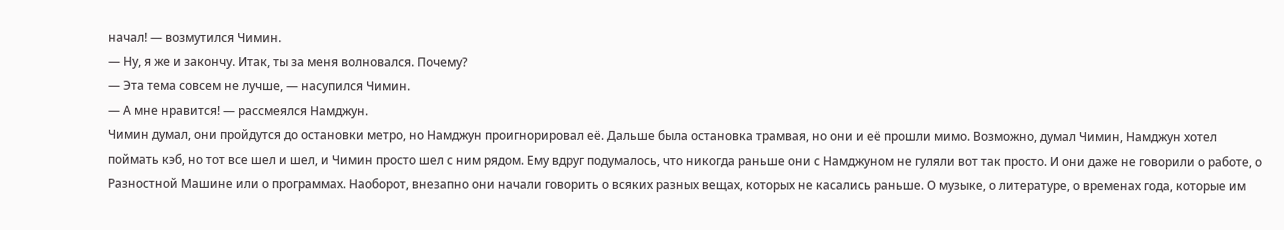начал! — возмутился Чимин.
— Ну, я же и закончу. Итак, ты за меня волновался. Почему?
— Эта тема совсем не лучше, — насупился Чимин.
— А мне нравится! — рассмеялся Намджун.
Чимин думал, они пройдутся до остановки метро, но Намджун проигнорировал её. Дальше была остановка трамвая, но они и её прошли мимо. Возможно, думал Чимин, Намджун хотел поймать кэб, но тот все шел и шел, и Чимин просто шел с ним рядом. Ему вдруг подумалось, что никогда раньше они с Намджуном не гуляли вот так просто. И они даже не говорили о работе, о Разностной Машине или о программах. Наоборот, внезапно они начали говорить о всяких разных вещах, которых не касались раньше. О музыке, о литературе, о временах года, которые им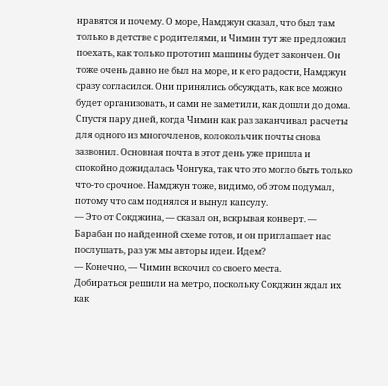нравятся и почему. О море, Намджун сказал, что был там только в детстве с родителями, и Чимин тут же предложил поехать, как только прототип машины будет закончен. Он тоже очень давно не был на море, и к его радости, Намджун сразу согласился. Они принялись обсуждать, как все можно будет организовать, и сами не заметили, как дошли до дома.
Спустя пару дней, когда Чимин как раз заканчивал расчеты для одного из многочленов, колокольчик почты снова зазвонил. Основная почта в этот день уже пришла и спокойно дожидалась Чонгука, так что это могло быть только что-то срочное. Намджун тоже, видимо, об этом подумал, потому что сам поднялся и вынул капсулу.
— Это от Сокджина, — сказал он, вскрывая конверт. — Барабан по найденной схеме готов, и он приглашает нас послушать, раз уж мы авторы идеи. Идем?
— Конечно, — Чимин вскочил со своего места.
Добираться решили на метро, поскольку Сокджин ждал их как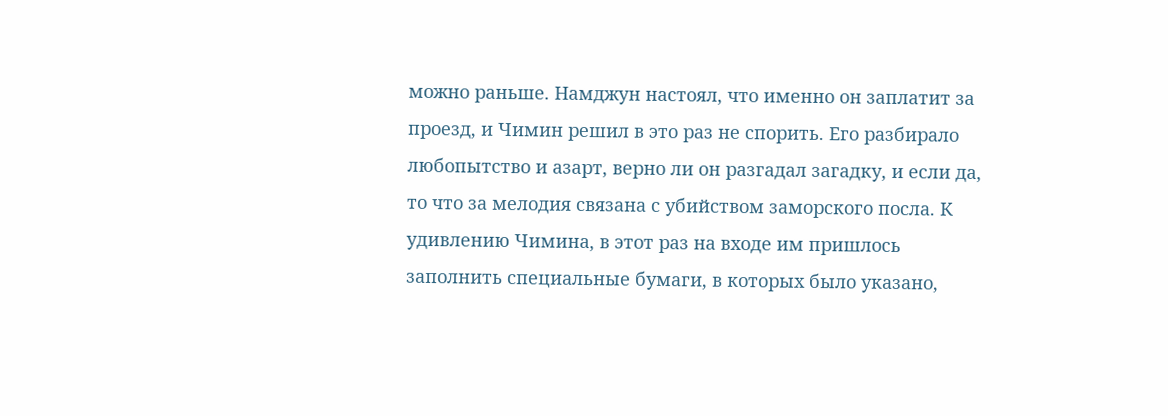можно раньше. Намджун настоял, что именно он заплатит за проезд, и Чимин решил в это раз не спорить. Его разбирало любопытство и азарт, верно ли он разгадал загадку, и если да, то что за мелодия связана с убийством заморского посла. К удивлению Чимина, в этот раз на входе им пришлось заполнить специальные бумаги, в которых было указано,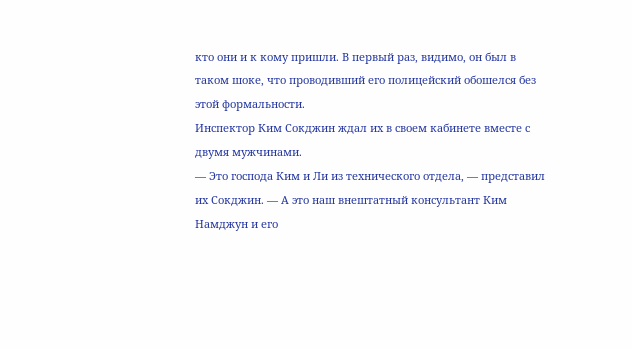кто они и к кому пришли. В первый раз, видимо, он был в таком шоке, что проводивший его полицейский обошелся без этой формальности.
Инспектор Ким Сокджин ждал их в своем кабинете вместе с двумя мужчинами.
— Это господа Ким и Ли из технического отдела, — представил их Сокджин. — А это наш внештатный консультант Ким Намджун и его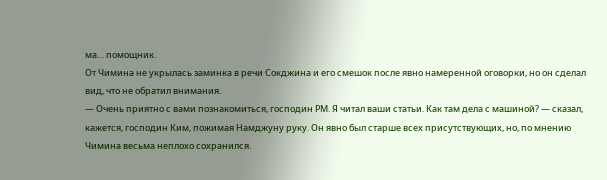ма… помощник.
От Чимина не укрылась заминка в речи Сокджина и его смешок после явно намеренной оговорки, но он сделал вид, что не обратил внимания.
— Очень приятно с вами познакомиться, господин РМ. Я читал ваши статьи. Как там дела с машиной? — сказал, кажется, господин Ким, пожимая Намджуну руку. Он явно был старше всех присутствующих, но, по мнению Чимина весьма неплохо сохранился.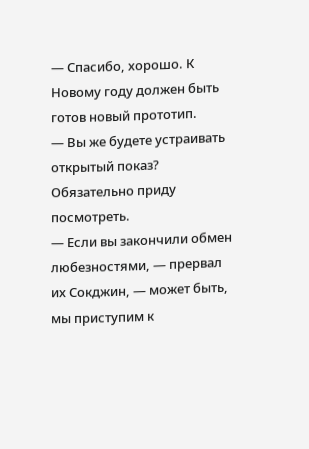— Спасибо, хорошо. К Новому году должен быть готов новый прототип.
— Вы же будете устраивать открытый показ? Обязательно приду посмотреть.
— Если вы закончили обмен любезностями, — прервал их Сокджин, — может быть, мы приступим к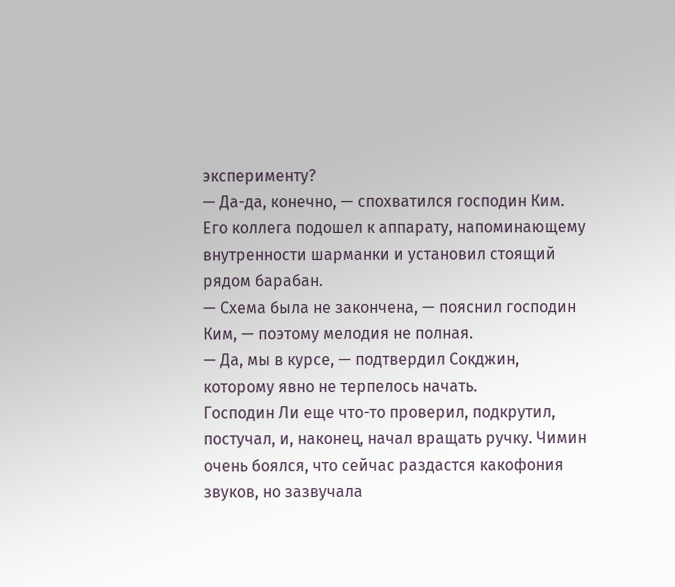эксперименту?
— Да-да, конечно, — спохватился господин Ким. Его коллега подошел к аппарату, напоминающему внутренности шарманки и установил стоящий рядом барабан.
— Схема была не закончена, — пояснил господин Ким, — поэтому мелодия не полная.
— Да, мы в курсе, — подтвердил Сокджин, которому явно не терпелось начать.
Господин Ли еще что-то проверил, подкрутил, постучал, и, наконец, начал вращать ручку. Чимин очень боялся, что сейчас раздастся какофония звуков, но зазвучала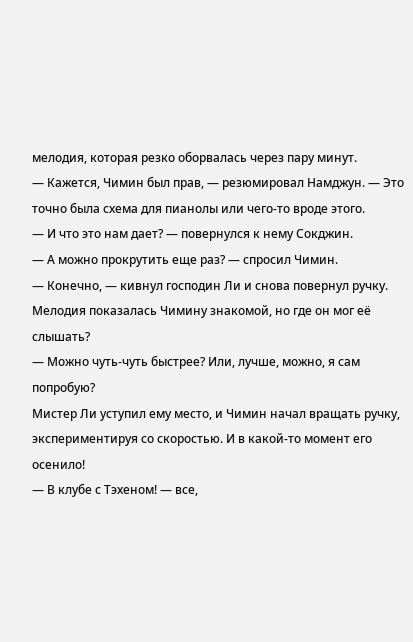мелодия, которая резко оборвалась через пару минут.
— Кажется, Чимин был прав, — резюмировал Намджун. — Это точно была схема для пианолы или чего-то вроде этого.
— И что это нам дает? — повернулся к нему Сокджин.
— А можно прокрутить еще раз? — спросил Чимин.
— Конечно, — кивнул господин Ли и снова повернул ручку. Мелодия показалась Чимину знакомой, но где он мог её слышать?
— Можно чуть-чуть быстрее? Или, лучше, можно, я сам попробую?
Мистер Ли уступил ему место, и Чимин начал вращать ручку, экспериментируя со скоростью. И в какой-то момент его осенило!
— В клубе с Тэхеном! — все,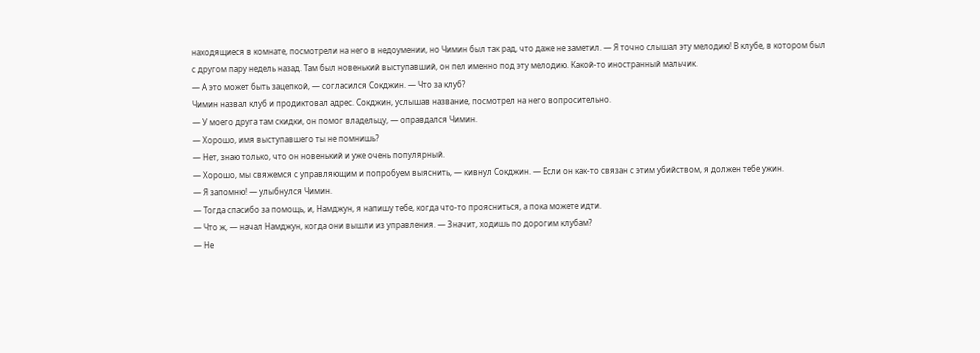находящиеся в комнате, посмотрели на него в недоумении, но Чимин был так рад, что даже не заметил. — Я точно слышал эту мелодию! В клубе, в котором был с другом пару недель назад. Там был новенький выступавший, он пел именно под эту мелодию. Какой-то иностранный мальчик.
— А это может быть зацепкой, — согласился Сокджин. — Что за клуб?
Чимин назвал клуб и продиктовал адрес. Сокджин, услышав название, посмотрел на него вопросительно.
— У моего друга там скидки, он помог владельцу, — оправдался Чимин.
— Хорошо, имя выступавшего ты не помнишь?
— Нет, знаю только, что он новенький и уже очень популярный.
— Хорошо, мы свяжемся с управляющим и попробуем выяснить, — кивнул Сокджин. — Если он как-то связан с этим убийством, я должен тебе ужин.
— Я запомню! — улыбнулся Чимин.
— Тогда спасибо за помощь, и, Намджун, я напишу тебе, когда что-то проясниться, а пока можете идти.
— Что ж, — начал Намджун, когда они вышли из управления. — Значит, ходишь по дорогим клубам?
— Не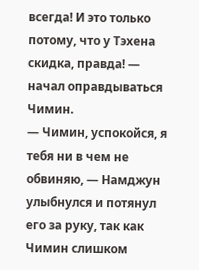всегда! И это только потому, что у Тэхена скидка, правда! — начал оправдываться Чимин.
— Чимин, успокойся, я тебя ни в чем не обвиняю, — Намджун улыбнулся и потянул его за руку, так как Чимин слишком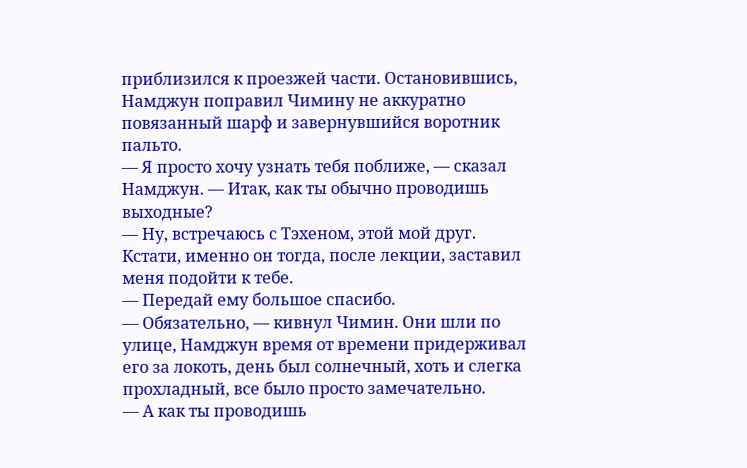приблизился к проезжей части. Остановившись, Намджун поправил Чимину не аккуратно повязанный шарф и завернувшийся воротник пальто.
— Я просто хочу узнать тебя поближе, — сказал Намджун. — Итак, как ты обычно проводишь выходные?
— Ну, встречаюсь с Тэхеном, этой мой друг. Кстати, именно он тогда, после лекции, заставил меня подойти к тебе.
— Передай ему большое спасибо.
— Обязательно, — кивнул Чимин. Они шли по улице, Намджун время от времени придерживал его за локоть, день был солнечный, хоть и слегка прохладный, все было просто замечательно.
— А как ты проводишь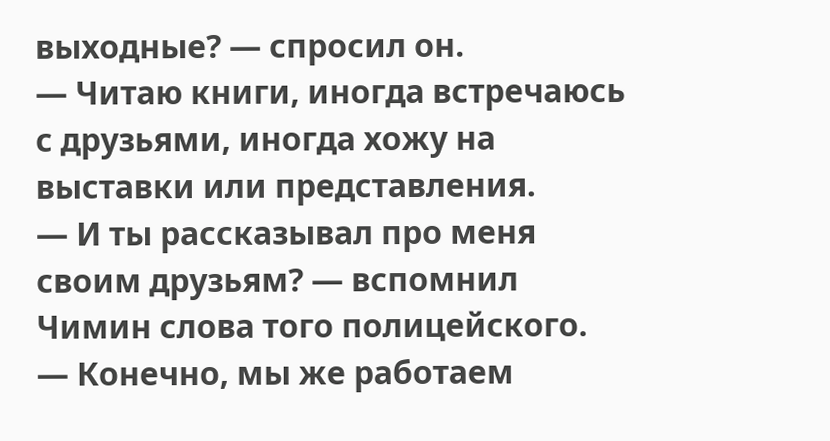выходные? — спросил он.
— Читаю книги, иногда встречаюсь с друзьями, иногда хожу на выставки или представления.
— И ты рассказывал про меня своим друзьям? — вспомнил Чимин слова того полицейского.
— Конечно, мы же работаем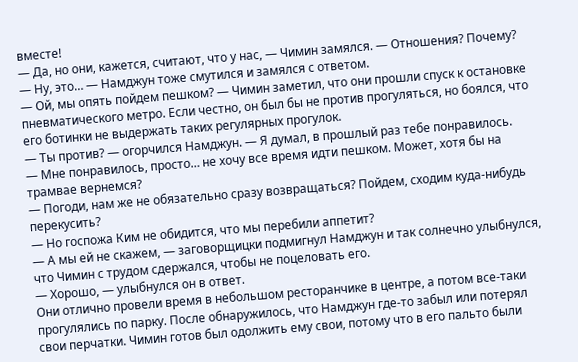вместе!
— Да, но они, кажется, считают, что у нас, — Чимин замялся. — Отношения? Почему?
— Ну, это… — Намджун тоже смутился и замялся с ответом.
— Ой, мы опять пойдем пешком? — Чимин заметил, что они прошли спуск к остановке пневматического метро. Если честно, он был бы не против прогуляться, но боялся, что его ботинки не выдержать таких регулярных прогулок.
— Ты против? — огорчился Намджун. — Я думал, в прошлый раз тебе понравилось.
— Мне понравилось, просто… не хочу все время идти пешком. Может, хотя бы на трамвае вернемся?
— Погоди, нам же не обязательно сразу возвращаться? Пойдем, сходим куда-нибудь перекусить?
— Но госпожа Ким не обидится, что мы перебили аппетит?
— А мы ей не скажем, — заговорщицки подмигнул Намджун и так солнечно улыбнулся, что Чимин с трудом сдержался, чтобы не поцеловать его.
— Хорошо, — улыбнулся он в ответ.
Они отлично провели время в небольшом ресторанчике в центре, а потом все-таки прогулялись по парку. После обнаружилось, что Намджун где-то забыл или потерял свои перчатки. Чимин готов был одолжить ему свои, потому что в его пальто были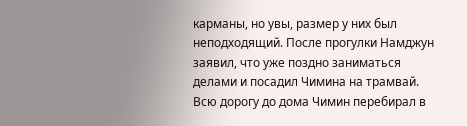карманы, но увы, размер у них был неподходящий. После прогулки Намджун заявил, что уже поздно заниматься делами и посадил Чимина на трамвай. Всю дорогу до дома Чимин перебирал в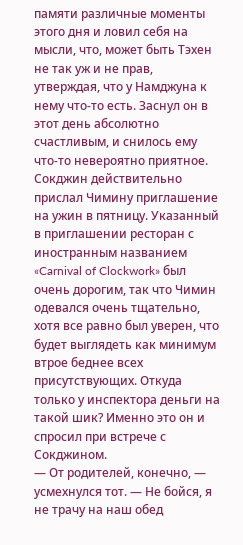памяти различные моменты этого дня и ловил себя на мысли, что, может быть Тэхен не так уж и не прав, утверждая, что у Намджуна к нему что-то есть. Заснул он в этот день абсолютно счастливым, и снилось ему что-то невероятно приятное.
Сокджин действительно прислал Чимину приглашение на ужин в пятницу. Указанный в приглашении ресторан с иностранным названием «Carnival of Clockwork» был очень дорогим, так что Чимин одевался очень тщательно, хотя все равно был уверен, что будет выглядеть как минимум втрое беднее всех присутствующих. Откуда только у инспектора деньги на такой шик? Именно это он и спросил при встрече с Сокджином.
— От родителей, конечно, — усмехнулся тот. — Не бойся, я не трачу на наш обед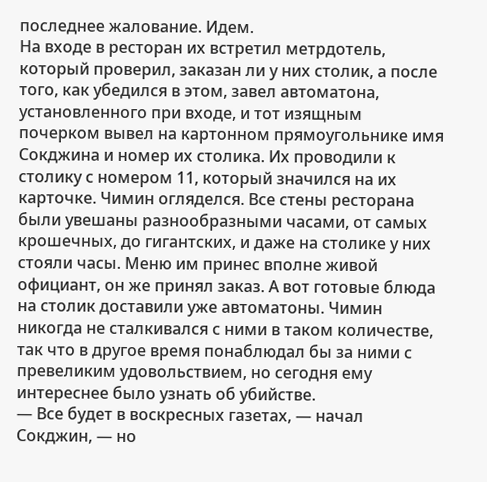последнее жалование. Идем.
На входе в ресторан их встретил метрдотель, который проверил, заказан ли у них столик, а после того, как убедился в этом, завел автоматона, установленного при входе, и тот изящным почерком вывел на картонном прямоугольнике имя Сокджина и номер их столика. Их проводили к столику с номером 11, который значился на их карточке. Чимин огляделся. Все стены ресторана были увешаны разнообразными часами, от самых крошечных, до гигантских, и даже на столике у них стояли часы. Меню им принес вполне живой официант, он же принял заказ. А вот готовые блюда на столик доставили уже автоматоны. Чимин никогда не сталкивался с ними в таком количестве, так что в другое время понаблюдал бы за ними с превеликим удовольствием, но сегодня ему интереснее было узнать об убийстве.
— Все будет в воскресных газетах, — начал Сокджин, — но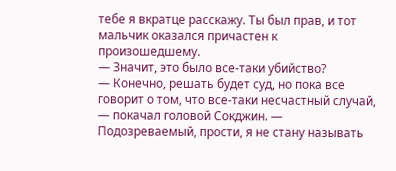тебе я вкратце расскажу. Ты был прав, и тот мальчик оказался причастен к произошедшему.
— Значит, это было все-таки убийство?
— Конечно, решать будет суд, но пока все говорит о том, что все-таки несчастный случай, — покачал головой Сокджин. — Подозреваемый, прости, я не стану называть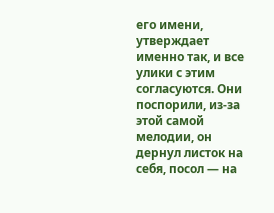его имени, утверждает именно так, и все улики с этим согласуются. Они поспорили, из-за этой самой мелодии, он дернул листок на себя, посол — на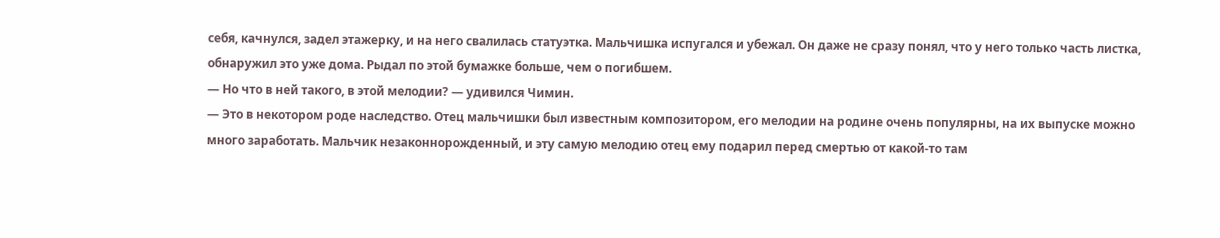себя, качнулся, задел этажерку, и на него свалилась статуэтка. Мальчишка испугался и убежал. Он даже не сразу понял, что у него только часть листка, обнаружил это уже дома. Рыдал по этой бумажке больше, чем о погибшем.
— Но что в ней такого, в этой мелодии? — удивился Чимин.
— Это в некотором роде наследство. Отец мальчишки был известным композитором, его мелодии на родине очень популярны, на их выпуске можно много заработать. Мальчик незаконнорожденный, и эту самую мелодию отец ему подарил перед смертью от какой-то там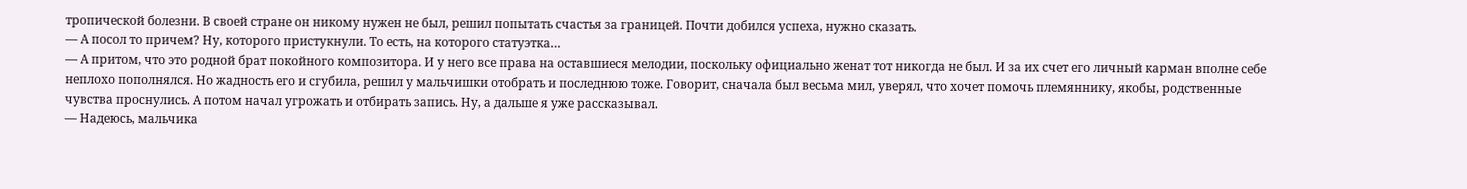тропической болезни. В своей стране он никому нужен не был, решил попытать счастья за границей. Почти добился успеха, нужно сказать.
— А посол то причем? Ну, которого пристукнули. То есть, на которого статуэтка…
— А притом, что это родной брат покойного композитора. И у него все права на оставшиеся мелодии, поскольку официально женат тот никогда не был. И за их счет его личный карман вполне себе неплохо пополнялся. Но жадность его и сгубила, решил у мальчишки отобрать и последнюю тоже. Говорит, сначала был весьма мил, уверял, что хочет помочь племяннику, якобы, родственные чувства проснулись. А потом начал угрожать и отбирать запись. Ну, а дальше я уже рассказывал.
— Надеюсь, мальчика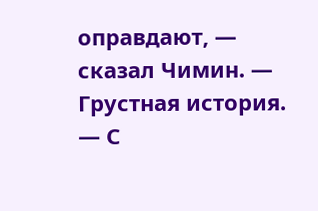оправдают, — сказал Чимин. — Грустная история.
— С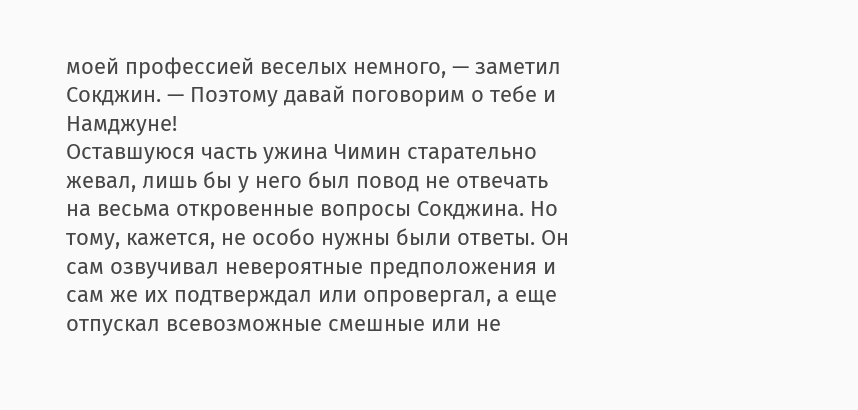моей профессией веселых немного, — заметил Сокджин. — Поэтому давай поговорим о тебе и Намджуне!
Оставшуюся часть ужина Чимин старательно жевал, лишь бы у него был повод не отвечать на весьма откровенные вопросы Сокджина. Но тому, кажется, не особо нужны были ответы. Он сам озвучивал невероятные предположения и сам же их подтверждал или опровергал, а еще отпускал всевозможные смешные или не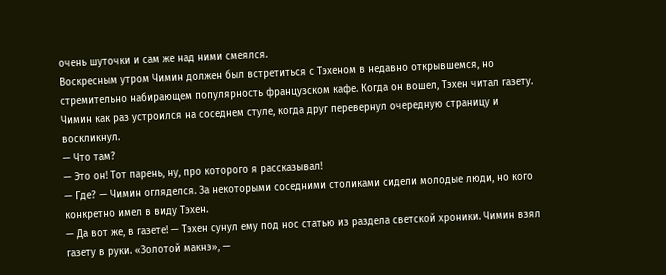очень шуточки и сам же над ними смеялся.
Воскресным утром Чимин должен был встретиться с Тэхеном в недавно открывшемся, но стремительно набирающем популярность французском кафе. Когда он вошел, Тэхен читал газету. Чимин как раз устроился на соседнем стуле, когда друг перевернул очередную страницу и воскликнул.
— Что там?
— Это он! Тот парень, ну, про которого я рассказывал!
— Где? — Чимин огляделся. За некоторыми соседними столиками сидели молодые люди, но кого конкретно имел в виду Тэхен.
— Да вот же, в газете! — Тэхен сунул ему под нос статью из раздела светской хроники. Чимин взял газету в руки. «Золотой макнэ», —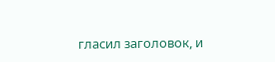гласил заголовок, и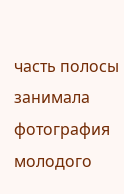часть полосы занимала фотография молодого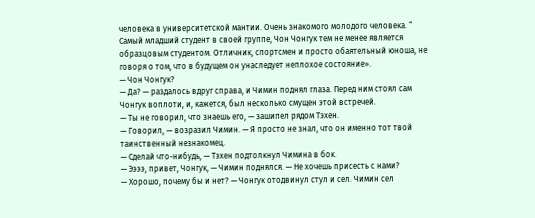человека в университетской мантии. Очень знакомого молодого человека. “ Самый младший студент в своей группе, Чон Чонгук тем не менее является образцовым студентом. Отличник, спортсмен и просто обаятельный юноша, не говоря о том, что в будущем он унаследует неплохое состояние».
— Чон Чонгук?
— Да? — раздалось вдруг справа, и Чимин поднял глаза. Перед ним стоял сам Чонгук воплоти, и, кажется, был несколько смущен этой встречей.
— Ты не говорил, что знаешь его, — зашипел рядом Тэхен.
— Говорил, — возразил Чимин. — Я просто не знал, что он именно тот твой таинственный незнакомец.
— Сделай что-нибудь, — Тэхен подтолкнул Чимина в бок.
— Ээээ, привет, Чонгук, — Чимин поднялся. — Не хочешь присесть с нами?
— Хорошо, почему бы и нет? — Чонгук отодвинул стул и сел. Чимин сел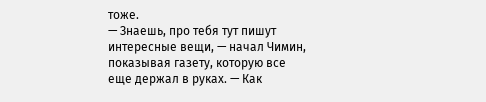тоже.
— Знаешь, про тебя тут пишут интересные вещи, — начал Чимин, показывая газету, которую все еще держал в руках. — Как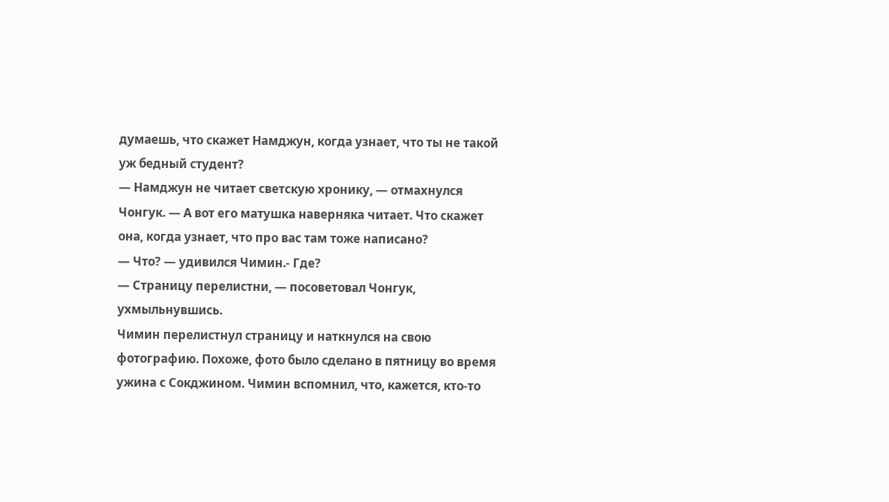думаешь, что скажет Намджун, когда узнает, что ты не такой уж бедный студент?
— Намджун не читает светскую хронику, — отмахнулся Чонгук. — А вот его матушка наверняка читает. Что скажет она, когда узнает, что про вас там тоже написано?
— Что? — удивился Чимин.- Где?
— Страницу перелистни, — посоветовал Чонгук, ухмыльнувшись.
Чимин перелистнул страницу и наткнулся на свою фотографию. Похоже, фото было сделано в пятницу во время ужина с Сокджином. Чимин вспомнил, что, кажется, кто-то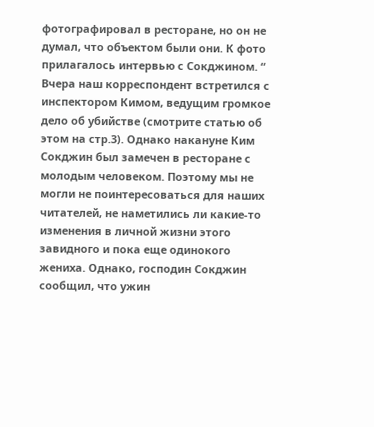фотографировал в ресторане, но он не думал, что объектом были они. К фото прилагалось интервью с Сокджином. “ Вчера наш корреспондент встретился с инспектором Кимом, ведущим громкое дело об убийстве (смотрите статью об этом на стр.3). Однако накануне Ким Сокджин был замечен в ресторане с молодым человеком. Поэтому мы не могли не поинтересоваться для наших читателей, не наметились ли какие-то изменения в личной жизни этого завидного и пока еще одинокого жениха. Однако, господин Сокджин сообщил, что ужин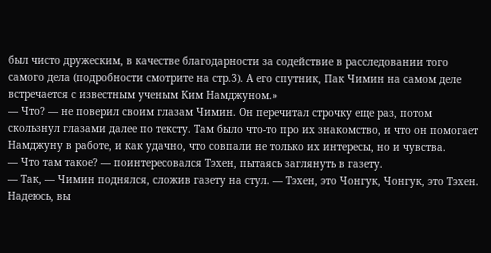был чисто дружеским, в качестве благодарности за содействие в расследовании того самого дела (подробности смотрите на стр.3). А его спутник, Пак Чимин на самом деле встречается с известным ученым Ким Намджуном.»
— Что? — не поверил своим глазам Чимин. Он перечитал строчку еще раз, потом скользнул глазами далее по тексту. Там было что-то про их знакомство, и что он помогает Намджуну в работе, и как удачно, что совпали не только их интересы, но и чувства.
— Что там такое? — поинтересовался Тэхен, пытаясь заглянуть в газету.
— Так, — Чимин поднялся, сложив газету на стул. — Тэхен, это Чонгук, Чонгук, это Тэхен. Надеюсь, вы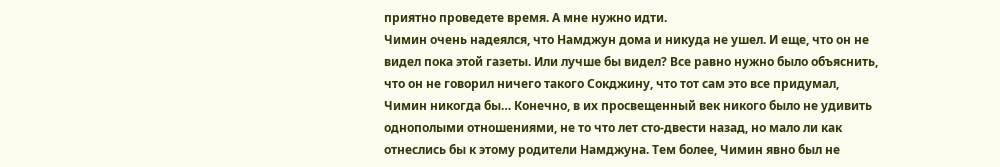приятно проведете время. А мне нужно идти.
Чимин очень надеялся, что Намджун дома и никуда не ушел. И еще, что он не видел пока этой газеты. Или лучше бы видел? Все равно нужно было объяснить, что он не говорил ничего такого Сокджину, что тот сам это все придумал, Чимин никогда бы… Конечно, в их просвещенный век никого было не удивить однополыми отношениями, не то что лет сто-двести назад, но мало ли как отнеслись бы к этому родители Намджуна. Тем более, Чимин явно был не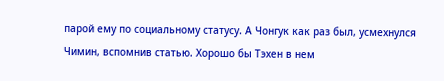парой ему по социальному статусу. А Чонгук как раз был, усмехнулся Чимин, вспомнив статью. Хорошо бы Тэхен в нем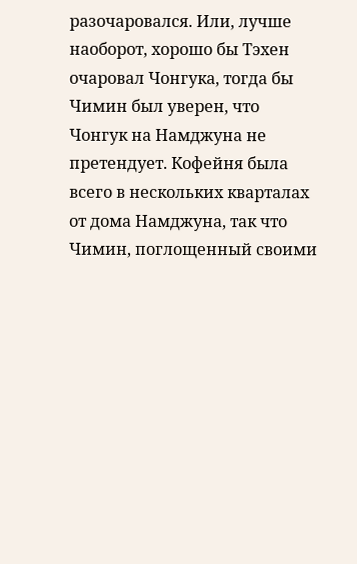разочаровался. Или, лучше наоборот, хорошо бы Тэхен очаровал Чонгука, тогда бы Чимин был уверен, что Чонгук на Намджуна не претендует. Кофейня была всего в нескольких кварталах от дома Намджуна, так что Чимин, поглощенный своими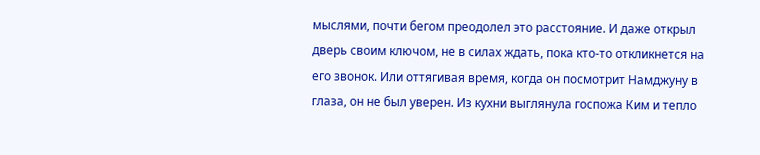мыслями, почти бегом преодолел это расстояние. И даже открыл дверь своим ключом, не в силах ждать, пока кто-то откликнется на его звонок. Или оттягивая время, когда он посмотрит Намджуну в глаза, он не был уверен. Из кухни выглянула госпожа Ким и тепло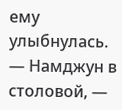ему улыбнулась.
— Намджун в столовой, —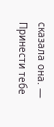сказала она. — Принести тебе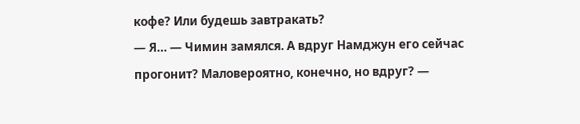кофе? Или будешь завтракать?
— Я… — Чимин замялся. А вдруг Намджун его сейчас прогонит? Маловероятно, конечно, но вдруг? —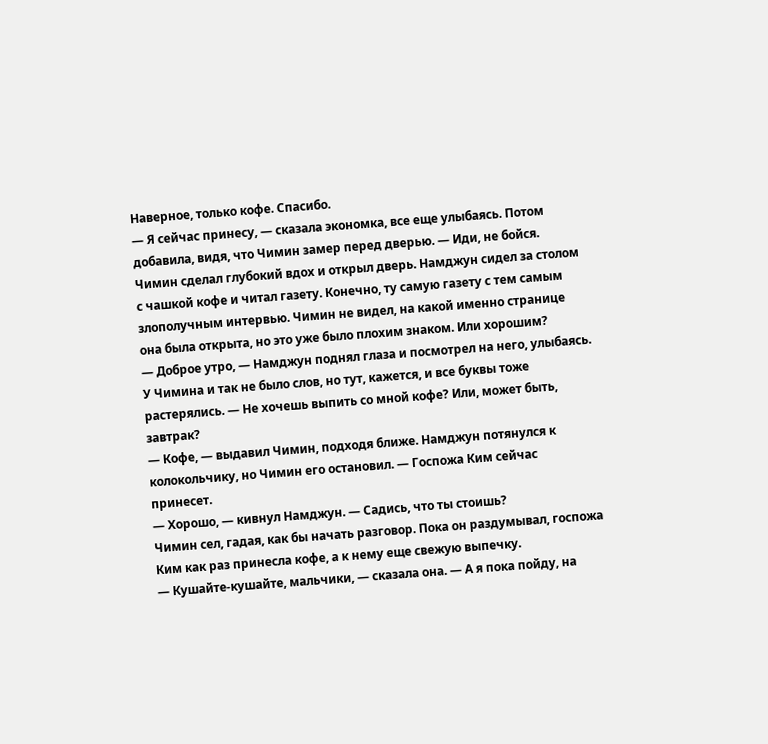Наверное, только кофе. Спасибо.
— Я сейчас принесу, — сказала экономка, все еще улыбаясь. Потом добавила, видя, что Чимин замер перед дверью. — Иди, не бойся.
Чимин сделал глубокий вдох и открыл дверь. Намджун сидел за столом с чашкой кофе и читал газету. Конечно, ту самую газету с тем самым злополучным интервью. Чимин не видел, на какой именно странице она была открыта, но это уже было плохим знаком. Или хорошим?
— Доброе утро, — Намджун поднял глаза и посмотрел на него, улыбаясь. У Чимина и так не было слов, но тут, кажется, и все буквы тоже растерялись. — Не хочешь выпить со мной кофе? Или, может быть, завтрак?
— Кофе, — выдавил Чимин, подходя ближе. Намджун потянулся к колокольчику, но Чимин его остановил. — Госпожа Ким сейчас принесет.
— Хорошо, — кивнул Намджун. — Садись, что ты стоишь?
Чимин сел, гадая, как бы начать разговор. Пока он раздумывал, госпожа Ким как раз принесла кофе, а к нему еще свежую выпечку.
— Кушайте-кушайте, мальчики, — сказала она. — А я пока пойду, на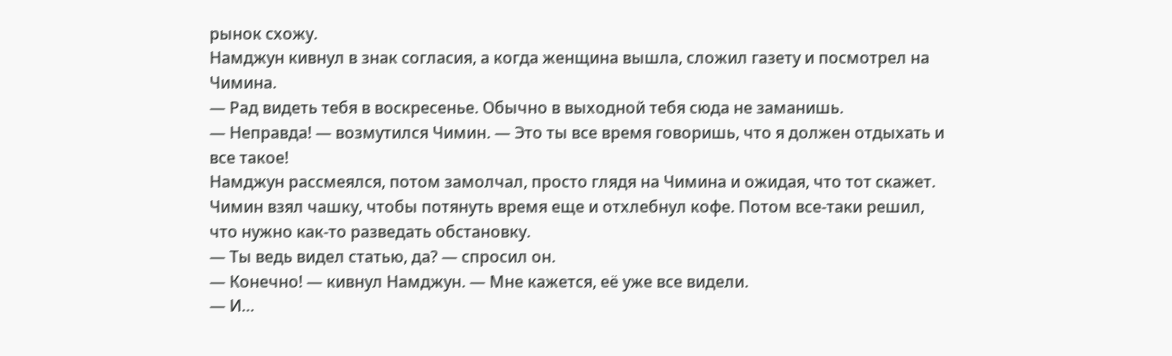рынок схожу.
Намджун кивнул в знак согласия, а когда женщина вышла, сложил газету и посмотрел на Чимина.
— Рад видеть тебя в воскресенье. Обычно в выходной тебя сюда не заманишь.
— Неправда! — возмутился Чимин. — Это ты все время говоришь, что я должен отдыхать и все такое!
Намджун рассмеялся, потом замолчал, просто глядя на Чимина и ожидая, что тот скажет. Чимин взял чашку, чтобы потянуть время еще и отхлебнул кофе. Потом все-таки решил, что нужно как-то разведать обстановку.
— Ты ведь видел статью, да? — спросил он.
— Конечно! — кивнул Намджун. — Мне кажется, её уже все видели.
— И…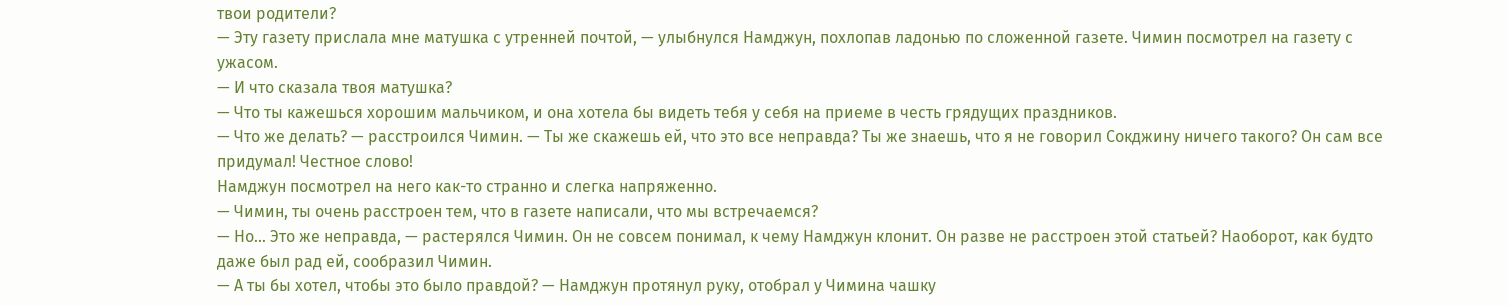твои родители?
— Эту газету прислала мне матушка с утренней почтой, — улыбнулся Намджун, похлопав ладонью по сложенной газете. Чимин посмотрел на газету с ужасом.
— И что сказала твоя матушка?
— Что ты кажешься хорошим мальчиком, и она хотела бы видеть тебя у себя на приеме в честь грядущих праздников.
— Что же делать? — расстроился Чимин. — Ты же скажешь ей, что это все неправда? Ты же знаешь, что я не говорил Сокджину ничего такого? Он сам все придумал! Честное слово!
Намджун посмотрел на него как-то странно и слегка напряженно.
— Чимин, ты очень расстроен тем, что в газете написали, что мы встречаемся?
— Но… Это же неправда, — растерялся Чимин. Он не совсем понимал, к чему Намджун клонит. Он разве не расстроен этой статьей? Наоборот, как будто даже был рад ей, сообразил Чимин.
— А ты бы хотел, чтобы это было правдой? — Намджун протянул руку, отобрал у Чимина чашку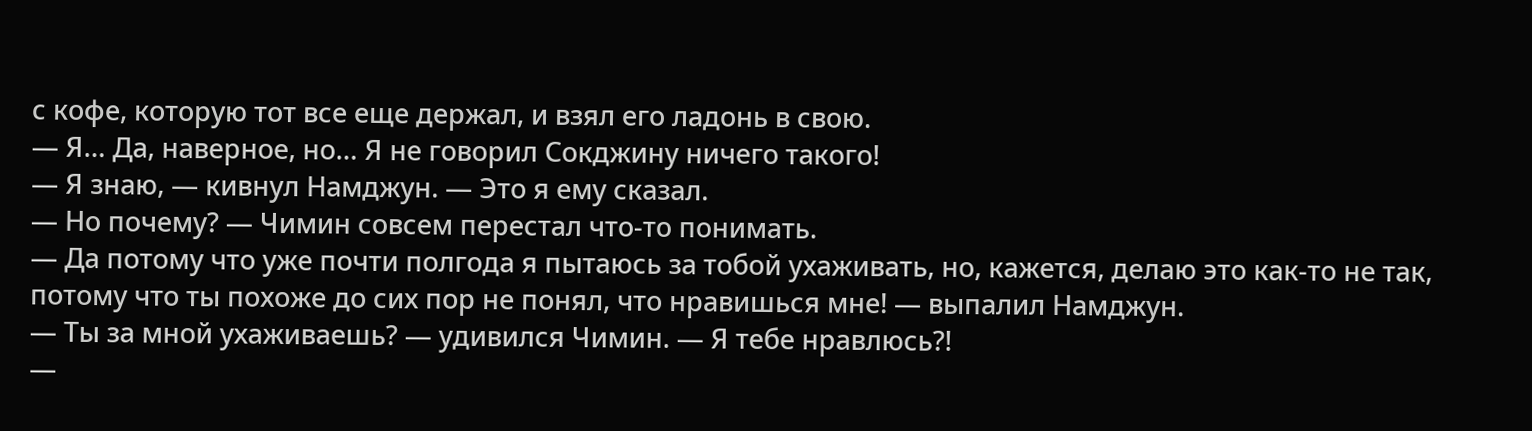с кофе, которую тот все еще держал, и взял его ладонь в свою.
— Я… Да, наверное, но… Я не говорил Сокджину ничего такого!
— Я знаю, — кивнул Намджун. — Это я ему сказал.
— Но почему? — Чимин совсем перестал что-то понимать.
— Да потому что уже почти полгода я пытаюсь за тобой ухаживать, но, кажется, делаю это как-то не так, потому что ты похоже до сих пор не понял, что нравишься мне! — выпалил Намджун.
— Ты за мной ухаживаешь? — удивился Чимин. — Я тебе нравлюсь?!
—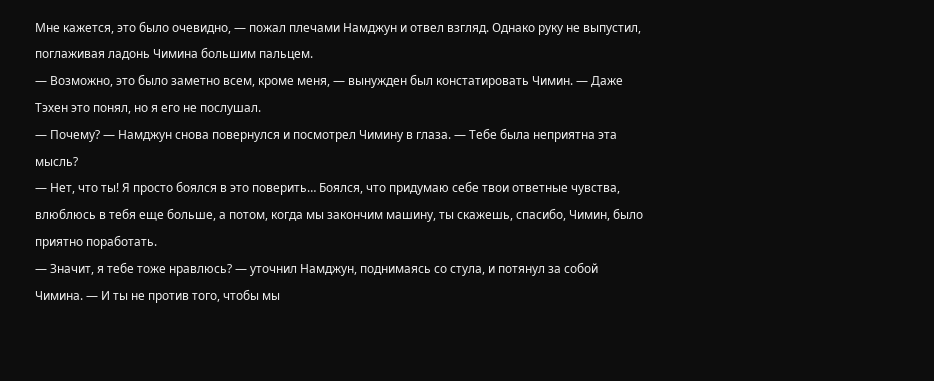Мне кажется, это было очевидно, — пожал плечами Намджун и отвел взгляд. Однако руку не выпустил, поглаживая ладонь Чимина большим пальцем.
— Возможно, это было заметно всем, кроме меня, — вынужден был констатировать Чимин. — Даже Тэхен это понял, но я его не послушал.
— Почему? — Намджун снова повернулся и посмотрел Чимину в глаза. — Тебе была неприятна эта мысль?
— Нет, что ты! Я просто боялся в это поверить… Боялся, что придумаю себе твои ответные чувства, влюблюсь в тебя еще больше, а потом, когда мы закончим машину, ты скажешь, спасибо, Чимин, было приятно поработать.
— Значит, я тебе тоже нравлюсь? — уточнил Намджун, поднимаясь со стула, и потянул за собой Чимина. — И ты не против того, чтобы мы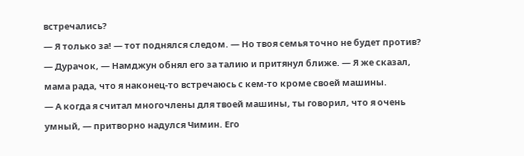встречались?
— Я только за! — тот поднялся следом. — Но твоя семья точно не будет против?
— Дурачок, — Намджун обнял его за талию и притянул ближе. — Я же сказал, мама рада, что я наконец-то встречаюсь с кем-то кроме своей машины.
— А когда я считал многочлены для твоей машины, ты говорил, что я очень умный, — притворно надулся Чимин. Его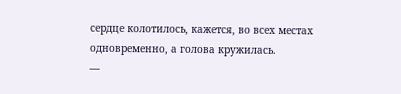сердце колотилось, кажется, во всех местах одновременно, а голова кружилась.
—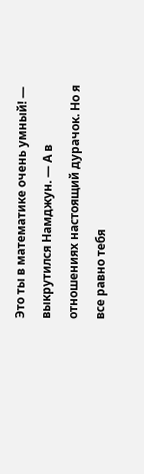Это ты в математике очень умный! — выкрутился Намджун. — А в отношениях настоящий дурачок. Но я все равно тебя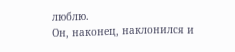люблю.
Он, наконец, наклонился и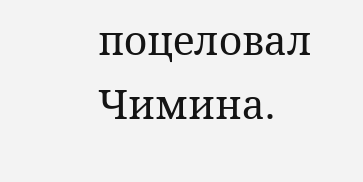поцеловал Чимина.